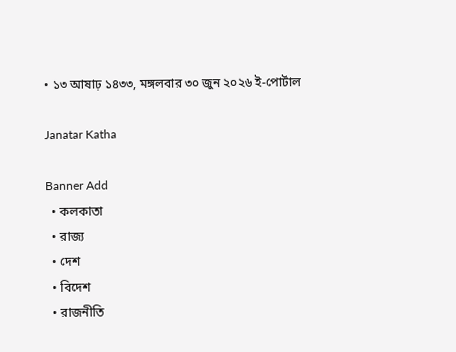• ১৩ আষাঢ় ১৪৩৩, মঙ্গলবার ৩০ জুন ২০২৬ ই-পোর্টাল

Janatar Katha

Banner Add
  • কলকাতা
  • রাজ্য
  • দেশ
  • বিদেশ
  • রাজনীতি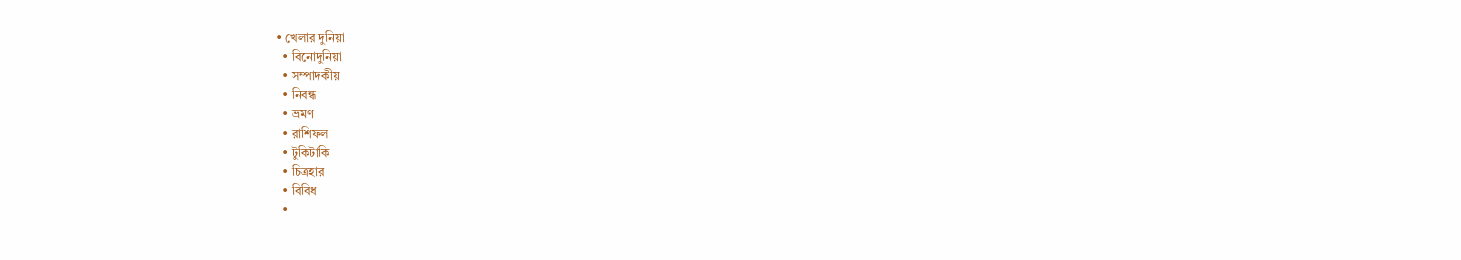• খেলার দুনিয়া
  • বিনোদুনিয়া
  • সম্পাদকীয়
  • নিবন্ধ
  • ভ্রমণ
  • রাশিফল
  • টুকিটাকি
  • চিত্রহার
  • বিবিধ
  •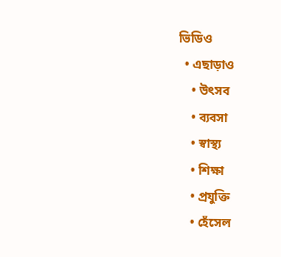ভিডিও
  • এছাড়াও
    • উৎসব
    • ব্যবসা
    • স্বাস্থ্য
    • শিক্ষা
    • প্রযুক্তি
    • হেঁসেল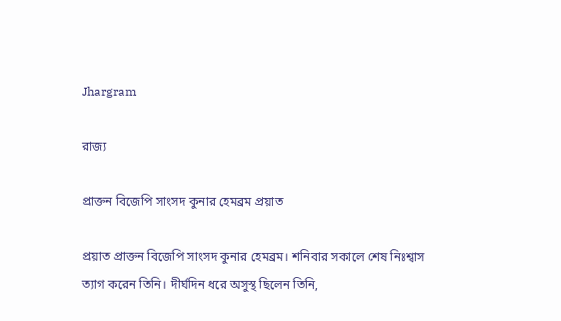Jhargram

রাজ্য

প্রাক্তন বিজেপি সাংসদ কুনার হেমব্রম প্রয়াত

প্রয়াত প্রাক্তন বিজেপি সাংসদ কুনার হেমব্রম। শনিবার সকালে শেষ নিঃশ্বাস ত্যাগ করেন তিনি। দীর্ঘদিন ধরে অসুস্থ ছিলেন তিনি,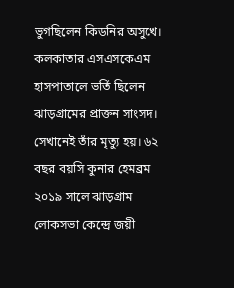ভুগছিলেন কিডনির অসুখে। কলকাতার এসএসকেএম হাসপাতালে ভর্তি ছিলেন ঝাড়গ্রামের প্রাক্তন সাংসদ। সেখানেই তাঁর মৃত্যু হয়। ৬২ বছর বয়সি কুনার হেমব্রম ২০১৯ সালে ঝাড়গ্রাম লোকসভা কেন্দ্রে জয়ী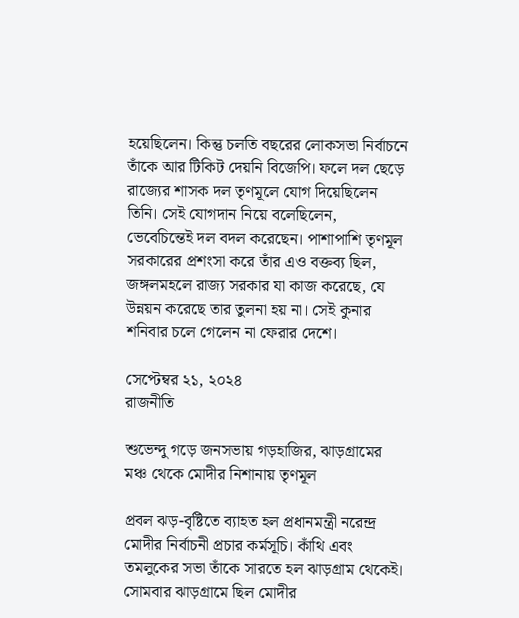হয়েছিলেন। কিন্তু চলতি বছরের লোকসভা নির্বাচনে তাঁকে আর টিকিট দেয়নি বিজেপি। ফলে দল ছেড়ে রাজ্যের শাসক দল তৃণমূলে যোগ দিয়েছিলেন তিনি। সেই যোগদান নিয়ে বলেছিলেন, ভেবেচিন্তেই দল বদল করেছেন। পাশাপাশি তৃণমূল সরকারের প্রশংসা করে তাঁর এও বক্তব্য ছিল, জঙ্গলমহলে রাজ্য সরকার যা কাজ করেছে, যে উন্নয়ন করেছে তার তুলনা হয় না। সেই কুনার শনিবার চলে গেলেন না ফেরার দেশে।

সেপ্টেম্বর ২১, ২০২৪
রাজনীতি

শুভেন্দু গড়ে জনসভায় গড়হাজির, ঝাড়গ্রামের মঞ্চ থেকে মোদীর নিশানায় তৃণমূল

প্রবল ঝড়-বৃষ্টিতে ব্যাহত হল প্রধানমন্ত্রী নরেন্দ্র মোদীর নির্বাচনী প্রচার কর্মসূচি। কাঁথি এবং তমলুকের সভা তাঁকে সারতে হল ঝাড়গ্রাম থেকেই। সোমবার ঝাড়গ্রামে ছিল মোদীর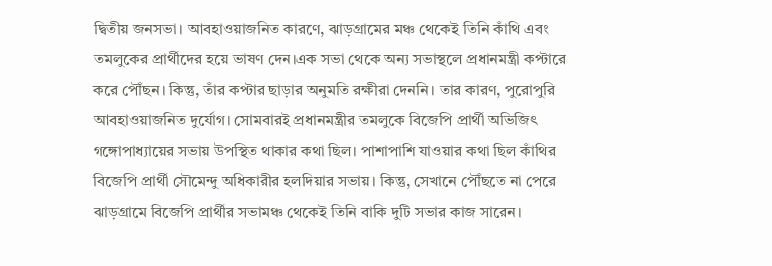দ্বিতীয় জনসভা। আবহাওয়াজনিত কারণে, ঝাড়গ্রামের মঞ্চ থেকেই তিনি কাঁথি এবং তমলুকের প্রার্থীদের হয়ে ভাষণ দেন।এক সভা থেকে অন্য সভাস্থলে প্রধানমন্ত্রী কপ্টারে করে পৌঁছন। কিন্তু, তাঁর কপ্টার ছাড়ার অনুমতি রক্ষীরা দেননি। তার কারণ, পুরোপুরি আবহাওয়াজনিত দুর্যোগ। সোমবারই প্রধানমন্ত্রীর তমলুকে বিজেপি প্রার্থী অভিজিৎ গঙ্গোপাধ্যায়ের সভায় উপস্থিত থাকার কথা ছিল। পাশাপাশি যাওয়ার কথা ছিল কাঁথির বিজেপি প্রার্থী সৌমেন্দু অধিকারীর হলদিয়ার সভায়। কিন্তু, সেখানে পৌঁছতে না পেরে ঝাড়গ্রামে বিজেপি প্রার্থীর সভামঞ্চ থেকেই তিনি বাকি দুটি সভার কাজ সারেন।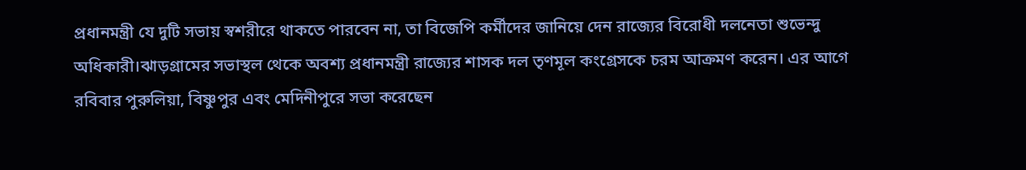প্রধানমন্ত্রী যে দুটি সভায় স্বশরীরে থাকতে পারবেন না, তা বিজেপি কর্মীদের জানিয়ে দেন রাজ্যের বিরোধী দলনেতা শুভেন্দু অধিকারী।ঝাড়গ্রামের সভাস্থল থেকে অবশ্য প্রধানমন্ত্রী রাজ্যের শাসক দল তৃণমূল কংগ্রেসকে চরম আক্রমণ করেন। এর আগে রবিবার পুরুলিয়া, বিষ্ণুপুর এবং মেদিনীপুরে সভা করেছেন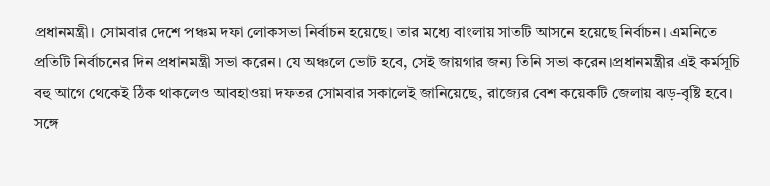প্রধানমন্ত্রী। সোমবার দেশে পঞ্চম দফা লোকসভা নির্বাচন হয়েছে। তার মধ্যে বাংলায় সাতটি আসনে হয়েছে নির্বাচন। এমনিতে প্রতিটি নির্বাচনের দিন প্রধানমন্ত্রী সভা করেন। যে অঞ্চলে ভোট হবে, সেই জায়গার জন্য তিনি সভা করেন।প্রধানমন্ত্রীর এই কর্মসূচি বহু আগে থেকেই ঠিক থাকলেও আবহাওয়া দফতর সোমবার সকালেই জানিয়েছে, রাজ্যের বেশ কয়েকটি জেলায় ঝড়-বৃষ্টি হবে। সঙ্গে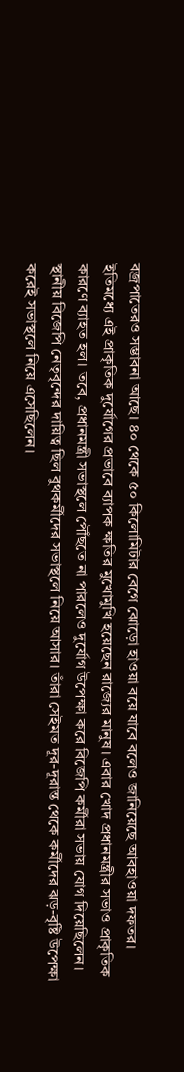বজ্রপাতেরও সম্ভাবনা আছে। ৪০ থেকে ৫০ কিলোমিটার বেগে ঝোড়ো হাওয়া বয়ে যাবে বলেও জানিয়েছে আবহাওয়া দফতর। ইতিমধ্যে এই প্রাকৃতিক দুর্যোগের প্রভাবে ব্যাপক ক্ষতির মুখোমুখি হয়েছেন রাজ্যের মানুষ। এবার খোদ প্রধানমন্ত্রীর সভাও প্রাকৃতিক কারণে ব্যাহত হল। তবে, প্রধানমন্ত্রী সভাস্থলে পৌঁছতে না পারলেও দুর্যোগ উপেক্ষা করে বিজেপি কর্মীরা সভায় যোগ দিয়েছিলেন। স্থানীয় বিজেপি নেতৃবৃন্দের দায়িত্ব ছিল বুথকর্মীদের সভাস্থলে নিয়ে আসার। তাঁরা সেইমত দূর-দূরান্ত থেকে কর্মীদের ঝড়-বৃষ্টি উপেক্ষা করেই সভাস্থলে নিয়ে এসেছিলেন।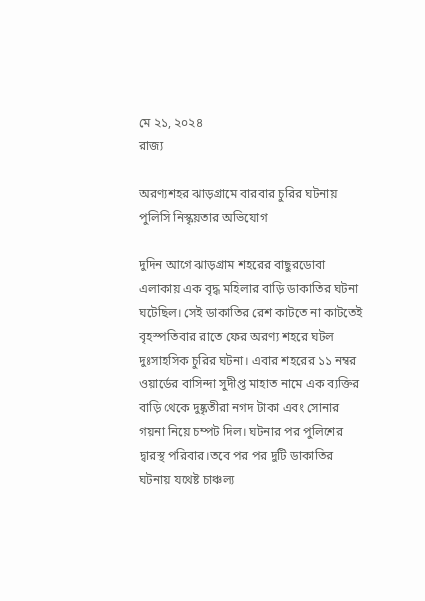মে ২১, ২০২৪
রাজ্য

অরণ্যশহর ঝাড়গ্রামে বারবার চুরির ঘটনায় পুলিসি নিস্কৃয়তার অভিযোগ

দুদিন আগে ঝাড়গ্ৰাম শহরের বাছুরডোবা এলাকায় এক বৃদ্ধ মহিলার বাড়ি ডাকাতির ঘটনা ঘটেছিল। সেই ডাকাতির রেশ কাটতে না কাটতেই বৃহস্পতিবার রাতে ফের অরণ্য শহরে ঘটল দুঃসাহসিক চুরির ঘটনা। এবার শহরের ১১ নম্বর ওয়ার্ডের বাসিন্দা সুদীপ্ত মাহাত নামে এক ব্যক্তির বাড়ি থেকে দুষ্কৃতীরা নগদ টাকা এবং সোনার গয়না নিয়ে চম্পট দিল। ঘটনার পর পুলিশের দ্বারস্থ পরিবার।তবে পর পর দুটি ডাকাতির ঘটনায় যথেষ্ট চাঞ্চল্য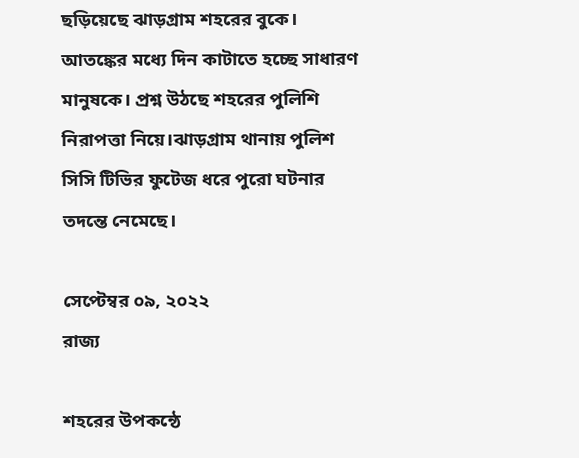ছড়িয়েছে ঝাড়গ্ৰাম শহরের বুকে। আতঙ্কের মধ্যে দিন কাটাতে হচ্ছে সাধারণ মানুষকে। প্রশ্ন উঠছে শহরের পুলিশি নিরাপত্তা নিয়ে।ঝাড়গ্ৰাম থানায় পুলিশ সিসি টিভির ফুটেজ ধরে পুরো ঘটনার তদন্তে নেমেছে।

সেপ্টেম্বর ০৯, ২০২২
রাজ্য

শহরের উপকন্ঠে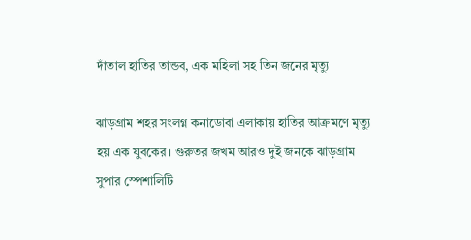দাঁতাল হাতির তান্ডব, এক মহিলা সহ তিন জনের মৃত্যু

ঝাড়গ্রাম শহর সংলগ্ন কনাডোবা এলাকায় হাতির আক্রমণে মৃত্যু হয় এক যুবকের। গুরুতর জখম আরও দুই জনকে ঝাড়গ্রাম সুপার স্পেশালিটি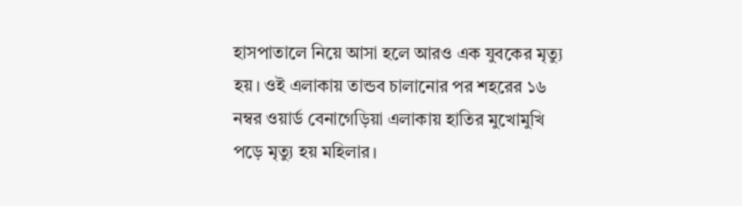হাসপাতালে নিয়ে আসা হলে আরও এক যুবকের মৃত্যু হয়। ওই এলাকায় তান্ডব চালানোর পর শহরের ১৬ নম্বর ওয়ার্ড বেনাগেড়িয়া এলাকায় হাতির মুখোমুখি পড়ে মৃত্যু হয় মহিলার।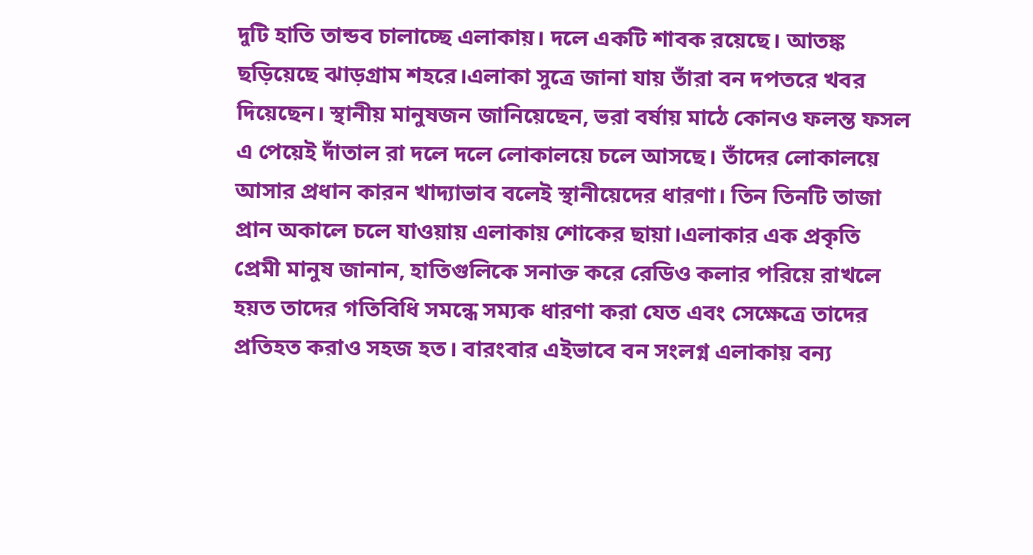দুটি হাতি তান্ডব চালাচ্ছে এলাকায়। দলে একটি শাবক রয়েছে। আতঙ্ক ছড়িয়েছে ঝাড়গ্রাম শহরে।এলাকা সুত্রে জানা যায় তাঁরা বন দপতরে খবর দিয়েছেন। স্থানীয় মানুষজন জানিয়েছেন, ভরা বর্ষায় মাঠে কোনও ফলন্ত ফসল এ পেয়েই দাঁতাল রা দলে দলে লোকালয়ে চলে আসছে। তাঁদের লোকালয়ে আসার প্রধান কারন খাদ্যাভাব বলেই স্থানীয়েদের ধারণা। তিন তিনটি তাজা প্রান অকালে চলে যাওয়ায় এলাকায় শোকের ছায়া।এলাকার এক প্রকৃতি প্রেমী মানুষ জানান, হাতিগুলিকে সনাক্ত করে রেডিও কলার পরিয়ে রাখলে হয়ত তাদের গতিবিধি সমন্ধে সম্যক ধারণা করা যেত এবং সেক্ষেত্রে তাদের প্রতিহত করাও সহজ হত। বারংবার এইভাবে বন সংলগ্ন এলাকায় বন্য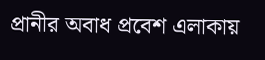প্রানীর অবাধ প্রবেশ এলাকায়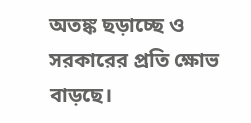অতঙ্ক ছড়াচ্ছে ও সরকারের প্রতি ক্ষোভ বাড়ছে।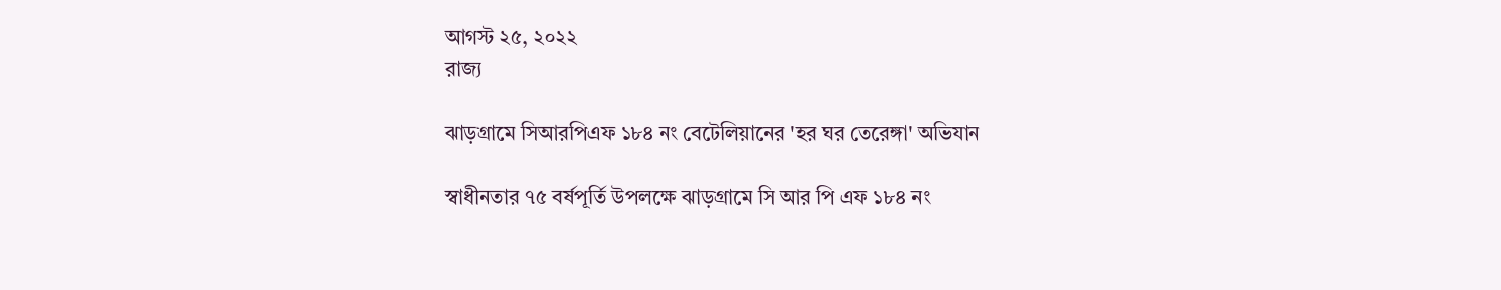আগস্ট ২৫, ২০২২
রাজ্য

ঝাড়গ্রামে সিআরপিএফ ১৮৪ নং বেটেলিয়ানের 'হর ঘর তেরেঙ্গা' অভিযান

স্বাধীনতার ৭৫ বর্ষপূর্তি উপলক্ষে ঝাড়গ্রামে সি আর পি এফ ১৮৪ নং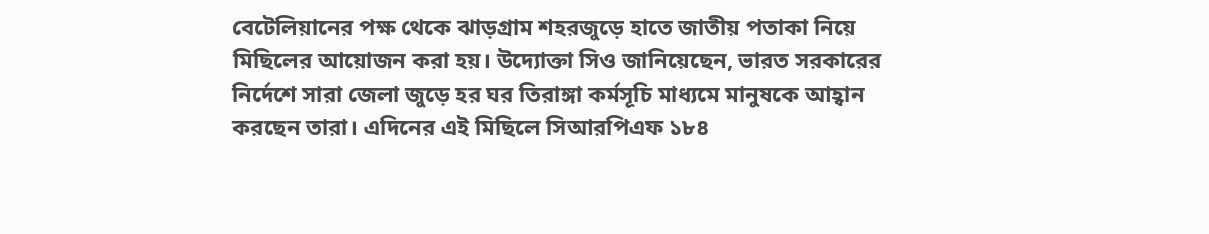বেটেলিয়ানের পক্ষ থেকে ঝাড়গ্রাম শহরজুড়ে হাতে জাতীয় পতাকা নিয়ে মিছিলের আয়োজন করা হয়। উদ্যোক্তা সিও জানিয়েছেন, ভারত সরকারের নির্দেশে সারা জেলা জুড়ে হর ঘর তিরাঙ্গা কর্মসূচি মাধ্যমে মানুষকে আহ্বান করছেন তারা। এদিনের এই মিছিলে সিআরপিএফ ১৮৪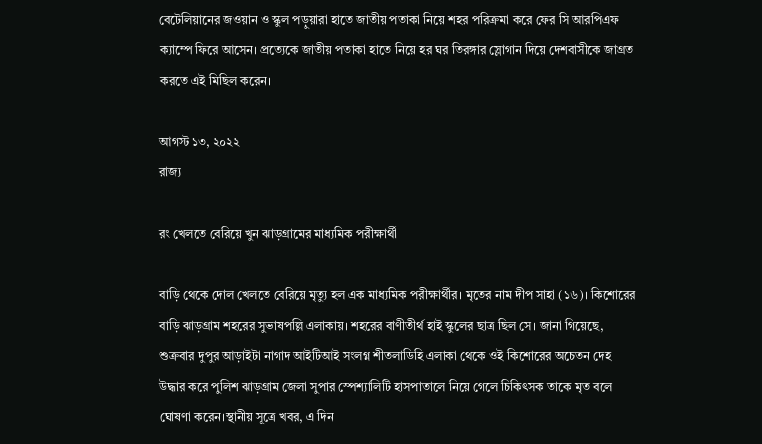বেটেলিয়ানের জওয়ান ও স্কুল পড়ুয়ারা হাতে জাতীয় পতাকা নিয়ে শহর পরিক্রমা করে ফের সি আরপিএফ ক্যাম্পে ফিরে আসেন। প্রত্যেকে জাতীয় পতাকা হাতে নিয়ে হর ঘর তিরঙ্গার স্লোগান দিয়ে দেশবাসীকে জাগ্রত করতে এই মিছিল করেন।

আগস্ট ১৩, ২০২২
রাজ্য

রং খেলতে বেরিয়ে খুন ঝাড়গ্রামের মাধ্যমিক পরীক্ষার্থী

বাড়ি থেকে দোল খেলতে বেরিয়ে মৃত্যু হল এক মাধ্যমিক পরীক্ষার্থীর। মৃতের নাম দীপ সাহা (১৬)। কিশোরের বাড়ি ঝাড়গ্রাম শহরের সুভাষপল্লি এলাকায়। শহরের বাণীতীর্থ হাই স্কুলের ছাত্র ছিল সে। জানা গিয়েছে, শুক্রবার দুপুর আড়াইটা নাগাদ আইটিআই সংলগ্ন শীতলাডিহি এলাকা থেকে ওই কিশোরের অচেতন দেহ উদ্ধার করে পুলিশ ঝাড়গ্রাম জেলা সুপার স্পেশ্যালিটি হাসপাতালে নিয়ে গেলে চিকিৎসক তাকে মৃত বলে ঘোষণা করেন।স্থানীয় সূত্রে খবর, এ দিন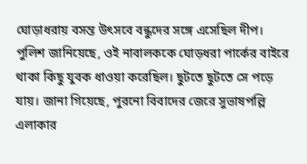ঘোড়াধরায় বসন্ত উৎসবে বন্ধুদের সঙ্গে এসেছিল দীপ। পুলিশ জানিয়েছে, ওই নাবালককে ঘোড়ধরা পার্কের বাইরে থাকা কিছু যুবক ধাওয়া করেছিল। ছুটতে ছুটতে সে পড়ে যায়। জানা গিয়েছে, পুরনো বিবাদের জেরে সুভাষপল্লি এলাকার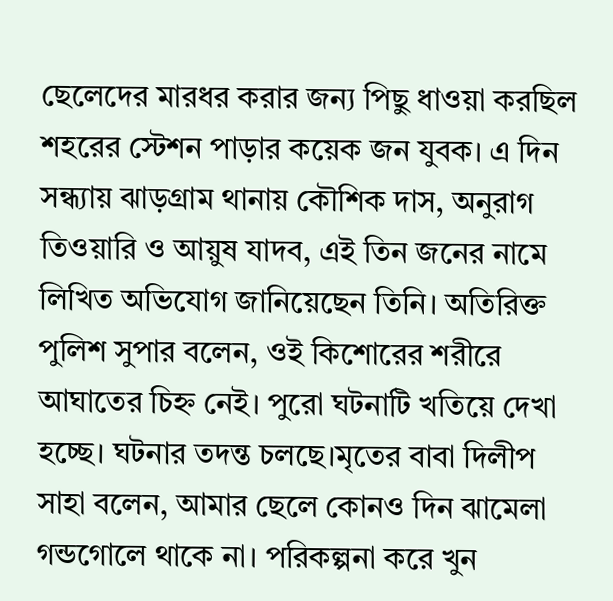ছেলেদের মারধর করার জন্য পিছু ধাওয়া করছিল শহরের স্টেশন পাড়ার কয়েক জন যুবক। এ দিন সন্ধ্যায় ঝাড়গ্রাম থানায় কৌশিক দাস, অনুরাগ তিওয়ারি ও আয়ুষ যাদব, এই তিন জনের নামে লিখিত অভিযোগ জানিয়েছেন তিনি। অতিরিক্ত পুলিশ সুপার বলেন, ওই কিশোরের শরীরে আঘাতের চিহ্ন নেই। পুরো ঘটনাটি খতিয়ে দেখা হচ্ছে। ঘটনার তদন্ত চলছে।মৃতের বাবা দিলীপ সাহা বলেন, আমার ছেলে কোনও দিন ঝামেলা গন্ডগোলে থাকে না। পরিকল্পনা করে খুন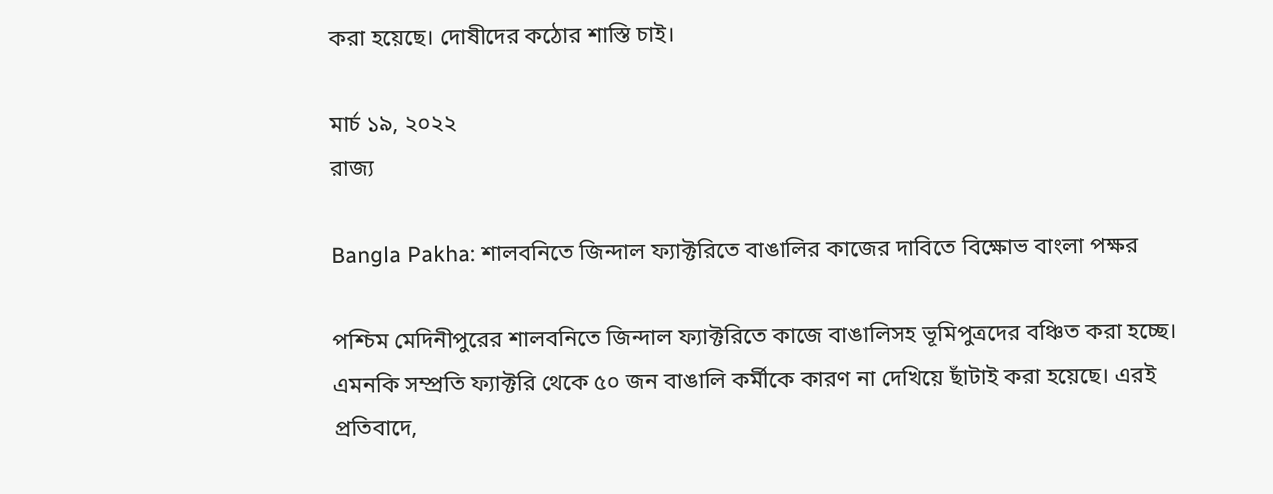করা হয়েছে। দোষীদের কঠোর শাস্তি চাই।

মার্চ ১৯, ২০২২
রাজ্য

Bangla Pakha: শালবনিতে জিন্দাল ফ্যাক্টরিতে বাঙালির কাজের দাবিতে বিক্ষোভ বাংলা পক্ষর

পশ্চিম মেদিনীপুরের শালবনিতে জিন্দাল ফ্যাক্টরিতে কাজে বাঙালিসহ ভূমিপুত্রদের বঞ্চিত করা হচ্ছে। এমনকি সম্প্রতি ফ্যাক্টরি থেকে ৫০ জন বাঙালি কর্মীকে কারণ না দেখিয়ে ছাঁটাই করা হয়েছে। এরই প্রতিবাদে,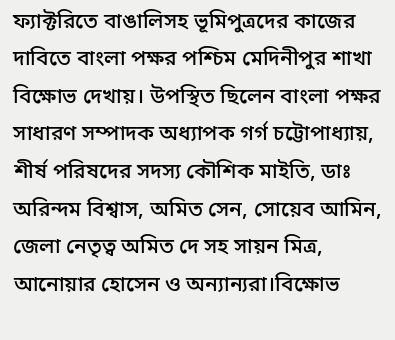ফ্যাক্টরিতে বাঙালিসহ ভূমিপুত্রদের কাজের দাবিতে বাংলা পক্ষর পশ্চিম মেদিনীপুর শাখা বিক্ষোভ দেখায়। উপস্থিত ছিলেন বাংলা পক্ষর সাধারণ সম্পাদক অধ্যাপক গর্গ চট্টোপাধ্যায়, শীর্ষ পরিষদের সদস্য কৌশিক মাইতি, ডাঃ অরিন্দম বিশ্বাস, অমিত সেন, সোয়েব আমিন, জেলা নেতৃত্ব অমিত দে সহ সায়ন মিত্র, আনোয়ার হোসেন ও অন্যান্যরা।বিক্ষোভ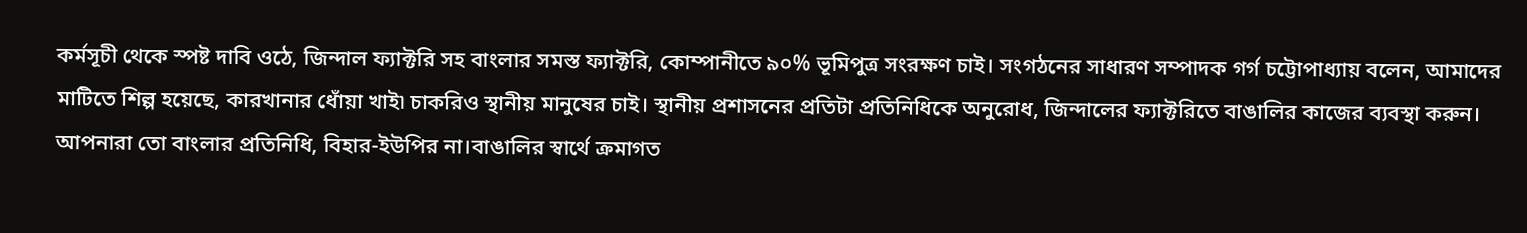কর্মসূচী থেকে স্পষ্ট দাবি ওঠে, জিন্দাল ফ্যাক্টরি সহ বাংলার সমস্ত ফ্যাক্টরি, কোম্পানীতে ৯০% ভূমিপুত্র সংরক্ষণ চাই। সংগঠনের সাধারণ সম্পাদক গর্গ চট্টোপাধ্যায় বলেন, আমাদের মাটিতে শিল্প হয়েছে, কারখানার ধোঁয়া খাই৷ চাকরিও স্থানীয় মানুষের চাই। স্থানীয় প্রশাসনের প্রতিটা প্রতিনিধিকে অনুরোধ, জিন্দালের ফ্যাক্টরিতে বাঙালির কাজের ব্যবস্থা করুন। আপনারা তো বাংলার প্রতিনিধি, বিহার-ইউপির না।বাঙালির স্বার্থে ক্রমাগত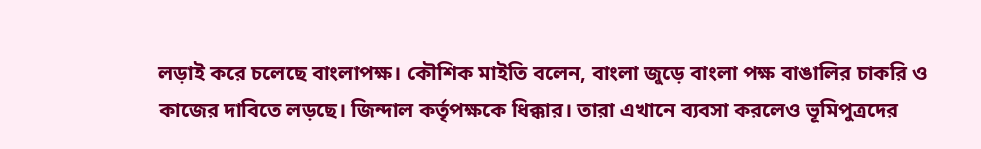লড়াই করে চলেছে বাংলাপক্ষ। কৌশিক মাইতি বলেন, বাংলা জুড়ে বাংলা পক্ষ বাঙালির চাকরি ও কাজের দাবিতে লড়ছে। জিন্দাল কর্তৃপক্ষকে ধিক্কার। তারা এখানে ব্যবসা করলেও ভূমিপুত্রদের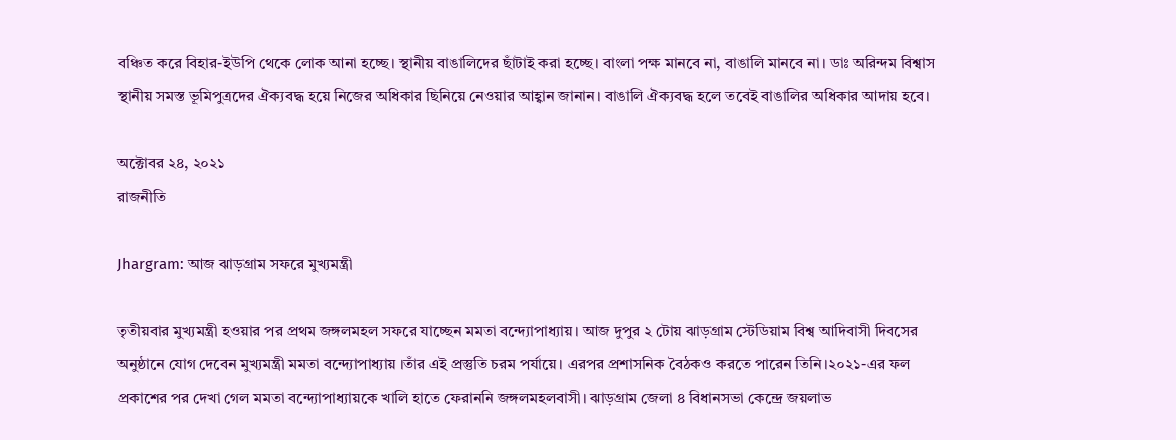বঞ্চিত করে বিহার-ইউপি থেকে লোক আনা হচ্ছে। স্থানীয় বাঙালিদের ছাঁটাই করা হচ্ছে। বাংলা পক্ষ মানবে না, বাঙালি মানবে না। ডাঃ অরিন্দম বিশ্বাস স্থানীয় সমস্ত ভূমিপুত্রদের ঐক্যবদ্ধ হয়ে নিজের অধিকার ছিনিয়ে নেওয়ার আহ্বান জানান। বাঙালি ঐক্যবদ্ধ হলে তবেই বাঙালির অধিকার আদায় হবে।

অক্টোবর ২৪, ২০২১
রাজনীতি

Jhargram: আজ ঝাড়গ্রাম সফরে মুখ্যমন্ত্রী

তৃতীয়বার মুখ্যমন্ত্রী হওয়ার পর প্রথম জঙ্গলমহল সফরে যাচ্ছেন মমতা বন্দ্যোপাধ্যায়। আজ দুপুর ২ টোয় ঝাড়গ্রাম স্টেডিয়াম বিশ্ব আদিবাসী দিবসের অনুষ্ঠানে যোগ দেবেন মুখ্যমন্ত্রী মমতা বন্দ্যোপাধ্যায় ।তাঁর এই প্রস্তুতি চরম পর্যায়ে। এরপর প্রশাসনিক বৈঠকও করতে পারেন তিনি।২০২১-এর ফল প্রকাশের পর দেখা গেল মমতা বন্দ্যোপাধ্যায়কে খালি হাতে ফেরাননি জঙ্গলমহলবাসী। ঝাড়গ্রাম জেলা ৪ বিধানসভা কেন্দ্রে জয়লাভ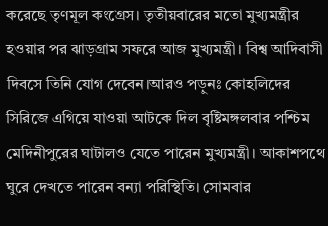করেছে তৃণমূল কংগ্রেস। তৃতীয়বারের মতো মুখ্যমন্ত্রীর হওয়ার পর ঝাড়গ্রাম সফরে আজ মুখ্যমন্ত্রী। বিশ্ব আদিবাসী দিবসে তিনি যোগ দেবেন।আরও পড়ুনঃ কোহলিদের সিরিজে এগিয়ে যাওয়া আটকে দিল বৃষ্টিমঙ্গলবার পশ্চিম মেদিনীপুরের ঘাটালও যেতে পারেন মুখ্যমন্ত্রী। আকাশপথে ঘুরে দেখতে পারেন বন্যা পরিস্থিতি। সোমবার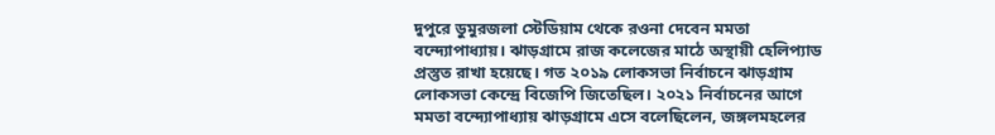দুপুরে ডুমুরজলা স্টেডিয়াম থেকে রওনা দেবেন মমতা বন্দ্যোপাধ্যায়। ঝাড়গ্রামে রাজ কলেজের মাঠে অস্থায়ী হেলিপ্যাড প্রস্তুত রাখা হয়েছে। গত ২০১৯ লোকসভা নির্বাচনে ঝাড়গ্রাম লোকসভা কেন্দ্রে বিজেপি জিতেছিল। ২০২১ নির্বাচনের আগে মমতা বন্দ্যোপাধ্যায় ঝাড়গ্রামে এসে বলেছিলেন, জঙ্গলমহলের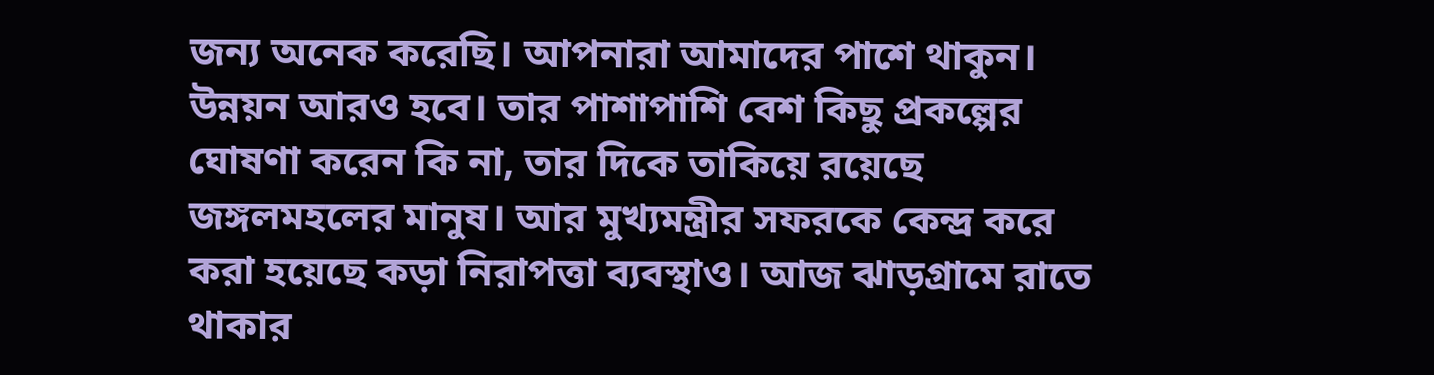জন্য অনেক করেছি। আপনারা আমাদের পাশে থাকুন। উন্নয়ন আরও হবে। তার পাশাপাশি বেশ কিছু প্রকল্পের ঘোষণা করেন কি না, তার দিকে তাকিয়ে রয়েছে জঙ্গলমহলের মানুষ। আর মুখ্যমন্ত্রীর সফরকে কেন্দ্র করে করা হয়েছে কড়া নিরাপত্তা ব্যবস্থাও। আজ ঝাড়গ্রামে রাতে থাকার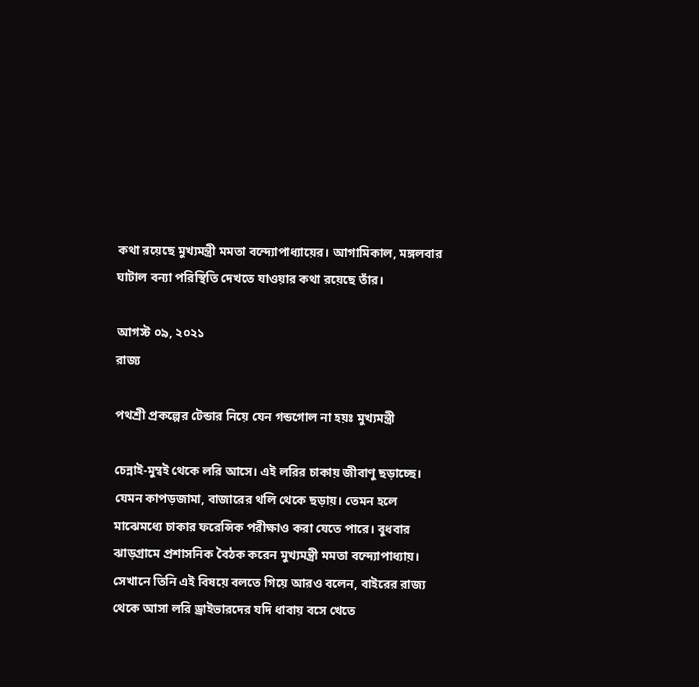কথা রয়েছে মুখ্যমন্ত্রী মমতা বন্দ্যোপাধ্যায়ের। আগামিকাল, মঙ্গলবার ঘাটাল বন্যা পরিস্থিতি দেখতে যাওয়ার কথা রয়েছে তাঁর।

আগস্ট ০৯, ২০২১
রাজ্য

পথশ্রী প্রকল্পের টেন্ডার নিয়ে যেন গন্ডগোল না হয়ঃ মুখ্যমন্ত্রী

চেন্নাই-মুম্বই থেকে লরি আসে। এই লরির চাকায় জীবাণু ছড়াচ্ছে। যেমন কাপড়জামা, বাজারের থলি থেকে ছড়ায়। তেমন হলে মাঝেমধ্যে চাকার ফরেন্সিক পরীক্ষাও করা যেতে পারে। বুধবার ঝাড়গ্রামে প্রশাসনিক বৈঠক করেন মুখ্যমন্ত্রী মমতা বন্দ্যোপাধ্যায়। সেখানে তিনি এই বিষয়ে বলতে গিয়ে আরও বলেন, বাইরের রাজ্য থেকে আসা লরি ড্রাইভারদের যদি ধাবায় বসে খেতে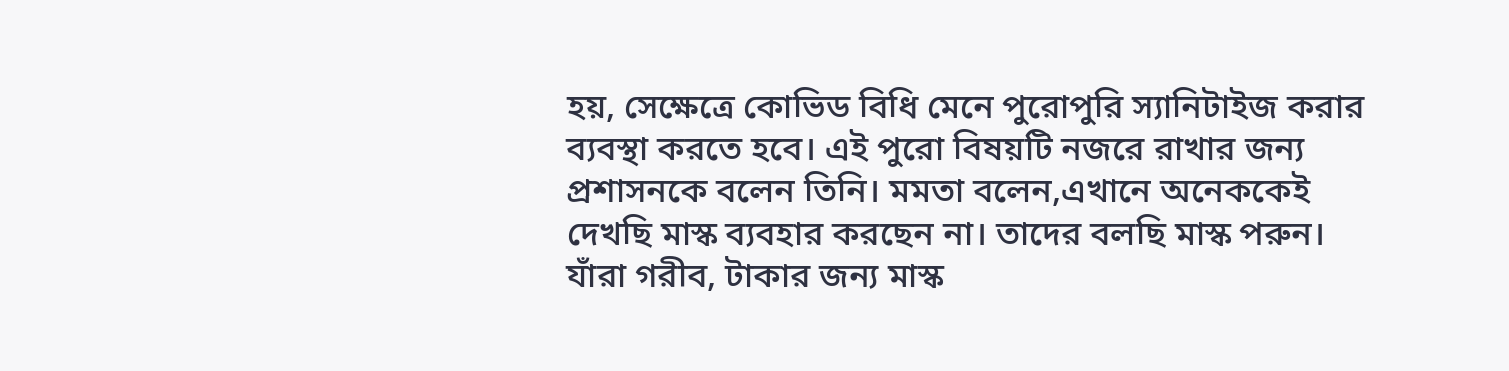হয়, সেক্ষেত্রে কোভিড বিধি মেনে পুরোপুরি স্যানিটাইজ করার ব্যবস্থা করতে হবে। এই পুরো বিষয়টি নজরে রাখার জন্য প্রশাসনকে বলেন তিনি। মমতা বলেন,এখানে অনেককেই দেখছি মাস্ক ব্যবহার করছেন না। তাদের বলছি মাস্ক পরুন। যাঁরা গরীব, টাকার জন্য মাস্ক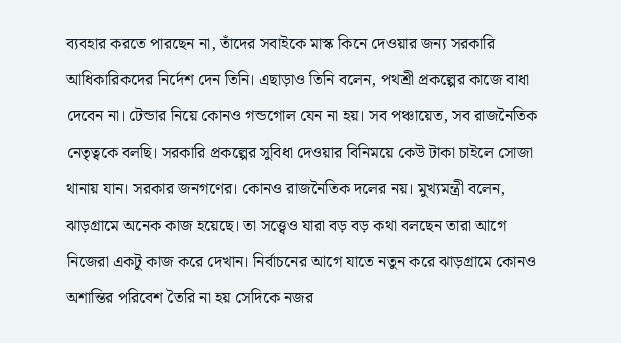ব্যবহার করতে পারছেন না, তাঁদের সবাইকে মাস্ক কিনে দেওয়ার জন্য সরকারি আধিকারিকদের নির্দেশ দেন তিনি। এছাড়াও তিনি বলেন, পথশ্রী প্রকল্পের কাজে বাধা দেবেন না। টেন্ডার নিয়ে কোনও গন্ডগোল যেন না হয়। সব পঞ্চায়েত, সব রাজনৈতিক নেতৃত্বকে বলছি। সরকারি প্রকল্পের সুবিধা দেওয়ার বিনিময়ে কেউ টাকা চাইলে সোজা থানায় যান। সরকার জনগণের। কোনও রাজনৈতিক দলের নয়। মুখ্যমন্ত্রী বলেন, ঝাড়গ্রামে অনেক কাজ হয়েছে। তা সত্ত্বেও যারা বড় বড় কথা বলছেন তারা আগে নিজেরা একটু কাজ করে দেখান। নির্বাচনের আগে যাতে নতুন করে ঝাড়গ্রামে কোনও অশান্তির পরিবেশ তৈরি না হয় সেদিকে নজর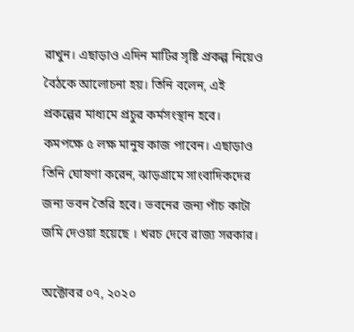রাখুন। এছাড়াও এদিন মাটির সৃষ্টি প্রকল্প নিয়েও বৈঠকে আলোচনা হয়। তিনি বলেন, এই প্রকল্পের মাধ্যমে প্রচুর কর্মসংস্থান হবে। কমপক্ষে ৫ লক্ষ মানুষ কাজ পাবেন। এছাড়াও তিনি ঘোষণা করেন, ঝাড়গ্রামে সাংবাদিকদের জন্য ভবন তৈরি হবে। ভবনের জন্য পাঁচ কাটা জমি দেওয়া হয়েছে । খরচ দেবে রাজ্য সরকার।

অক্টোবর ০৭, ২০২০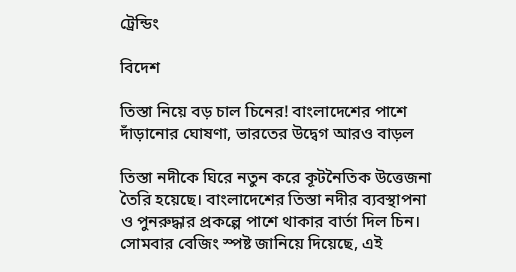ট্রেন্ডিং

বিদেশ

তিস্তা নিয়ে বড় চাল চিনের! বাংলাদেশের পাশে দাঁড়ানোর ঘোষণা, ভারতের উদ্বেগ আরও বাড়ল

তিস্তা নদীকে ঘিরে নতুন করে কূটনৈতিক উত্তেজনা তৈরি হয়েছে। বাংলাদেশের তিস্তা নদীর ব্যবস্থাপনা ও পুনরুদ্ধার প্রকল্পে পাশে থাকার বার্তা দিল চিন। সোমবার বেজিং স্পষ্ট জানিয়ে দিয়েছে, এই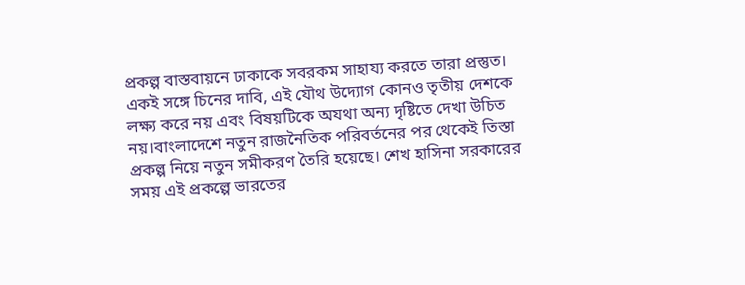প্রকল্প বাস্তবায়নে ঢাকাকে সবরকম সাহায্য করতে তারা প্রস্তুত। একই সঙ্গে চিনের দাবি, এই যৌথ উদ্যোগ কোনও তৃতীয় দেশকে লক্ষ্য করে নয় এবং বিষয়টিকে অযথা অন্য দৃষ্টিতে দেখা উচিত নয়।বাংলাদেশে নতুন রাজনৈতিক পরিবর্তনের পর থেকেই তিস্তা প্রকল্প নিয়ে নতুন সমীকরণ তৈরি হয়েছে। শেখ হাসিনা সরকারের সময় এই প্রকল্পে ভারতের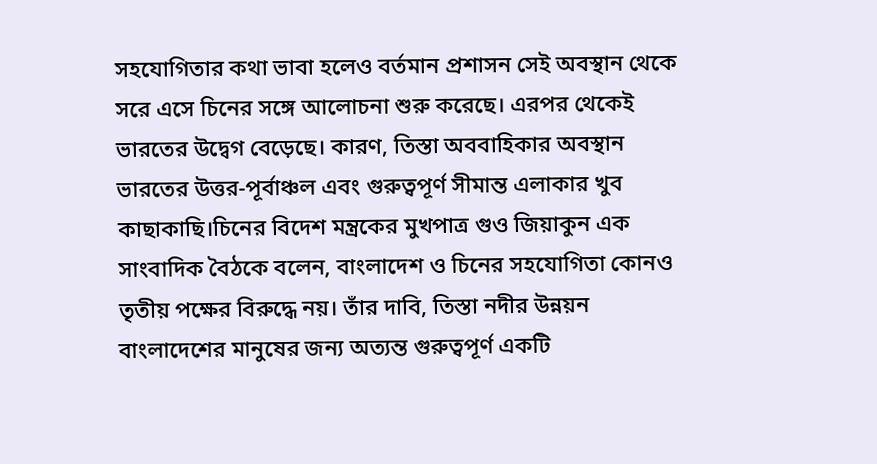সহযোগিতার কথা ভাবা হলেও বর্তমান প্রশাসন সেই অবস্থান থেকে সরে এসে চিনের সঙ্গে আলোচনা শুরু করেছে। এরপর থেকেই ভারতের উদ্বেগ বেড়েছে। কারণ, তিস্তা অববাহিকার অবস্থান ভারতের উত্তর-পূর্বাঞ্চল এবং গুরুত্বপূর্ণ সীমান্ত এলাকার খুব কাছাকাছি।চিনের বিদেশ মন্ত্রকের মুখপাত্র গুও জিয়াকুন এক সাংবাদিক বৈঠকে বলেন, বাংলাদেশ ও চিনের সহযোগিতা কোনও তৃতীয় পক্ষের বিরুদ্ধে নয়। তাঁর দাবি, তিস্তা নদীর উন্নয়ন বাংলাদেশের মানুষের জন্য অত্যন্ত গুরুত্বপূর্ণ একটি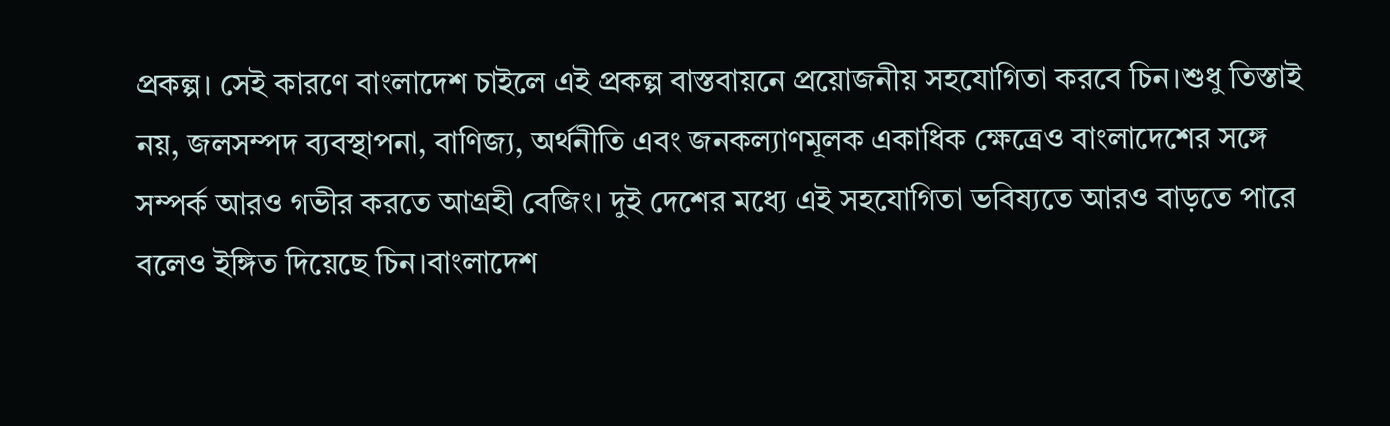প্রকল্প। সেই কারণে বাংলাদেশ চাইলে এই প্রকল্প বাস্তবায়নে প্রয়োজনীয় সহযোগিতা করবে চিন।শুধু তিস্তাই নয়, জলসম্পদ ব্যবস্থাপনা, বাণিজ্য, অর্থনীতি এবং জনকল্যাণমূলক একাধিক ক্ষেত্রেও বাংলাদেশের সঙ্গে সম্পর্ক আরও গভীর করতে আগ্রহী বেজিং। দুই দেশের মধ্যে এই সহযোগিতা ভবিষ্যতে আরও বাড়তে পারে বলেও ইঙ্গিত দিয়েছে চিন।বাংলাদেশ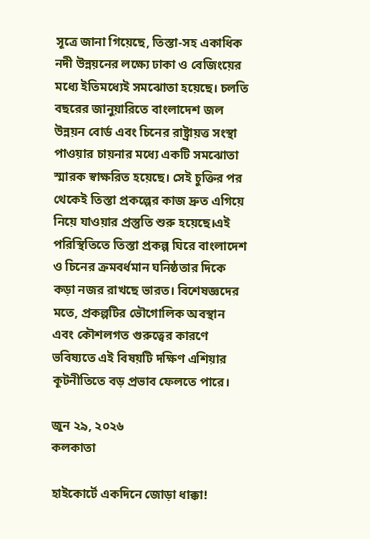সূত্রে জানা গিয়েছে, তিস্তা-সহ একাধিক নদী উন্নয়নের লক্ষ্যে ঢাকা ও বেজিংয়ের মধ্যে ইতিমধ্যেই সমঝোতা হয়েছে। চলতি বছরের জানুয়ারিতে বাংলাদেশ জল উন্নয়ন বোর্ড এবং চিনের রাষ্ট্রায়ত্ত সংস্থা পাওয়ার চায়নার মধ্যে একটি সমঝোতা স্মারক স্বাক্ষরিত হয়েছে। সেই চুক্তির পর থেকেই তিস্তা প্রকল্পের কাজ দ্রুত এগিয়ে নিয়ে যাওয়ার প্রস্তুতি শুরু হয়েছে।এই পরিস্থিতিতে তিস্তা প্রকল্প ঘিরে বাংলাদেশ ও চিনের ক্রমবর্ধমান ঘনিষ্ঠতার দিকে কড়া নজর রাখছে ভারত। বিশেষজ্ঞদের মতে, প্রকল্পটির ভৌগোলিক অবস্থান এবং কৌশলগত গুরুত্বের কারণে ভবিষ্যতে এই বিষয়টি দক্ষিণ এশিয়ার কূটনীতিতে বড় প্রভাব ফেলতে পারে।

জুন ২৯, ২০২৬
কলকাতা

হাইকোর্টে একদিনে জোড়া ধাক্কা!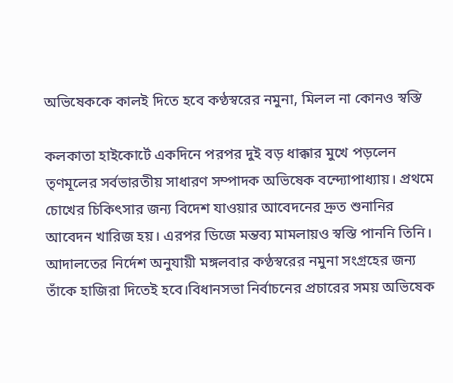অভিষেককে কালই দিতে হবে কণ্ঠস্বরের নমুনা, মিলল না কোনও স্বস্তি

কলকাতা হাইকোর্টে একদিনে পরপর দুই বড় ধাক্কার মুখে পড়লেন তৃণমূলের সর্বভারতীয় সাধারণ সম্পাদক অভিষেক বন্দ্যোপাধ্যায়। প্রথমে চোখের চিকিৎসার জন্য বিদেশ যাওয়ার আবেদনের দ্রুত শুনানির আবেদন খারিজ হয়। এরপর ডিজে মন্তব্য মামলায়ও স্বস্তি পাননি তিনি। আদালতের নির্দেশ অনুযায়ী মঙ্গলবার কণ্ঠস্বরের নমুনা সংগ্রহের জন্য তাঁকে হাজিরা দিতেই হবে।বিধানসভা নির্বাচনের প্রচারের সময় অভিষেক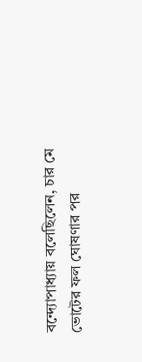বন্দ্যোপাধ্যায় বলেছিলেন, চার মে ভোটের ফল ঘোষণার পর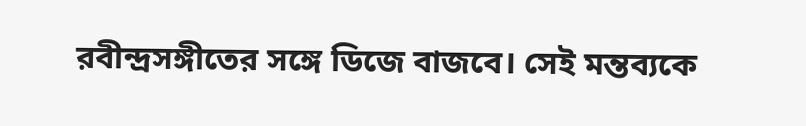রবীন্দ্রসঙ্গীতের সঙ্গে ডিজে বাজবে। সেই মন্তব্যকে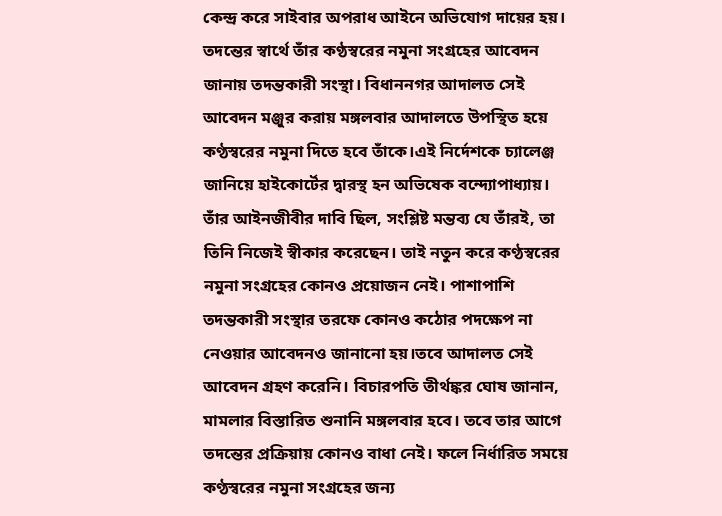কেন্দ্র করে সাইবার অপরাধ আইনে অভিযোগ দায়ের হয়। তদন্তের স্বার্থে তাঁর কণ্ঠস্বরের নমুনা সংগ্রহের আবেদন জানায় তদন্তকারী সংস্থা। বিধাননগর আদালত সেই আবেদন মঞ্জুর করায় মঙ্গলবার আদালতে উপস্থিত হয়ে কণ্ঠস্বরের নমুনা দিতে হবে তাঁকে।এই নির্দেশকে চ্যালেঞ্জ জানিয়ে হাইকোর্টের দ্বারস্থ হন অভিষেক বন্দ্যোপাধ্যায়। তাঁর আইনজীবীর দাবি ছিল, সংশ্লিষ্ট মন্তব্য যে তাঁরই, তা তিনি নিজেই স্বীকার করেছেন। তাই নতুন করে কণ্ঠস্বরের নমুনা সংগ্রহের কোনও প্রয়োজন নেই। পাশাপাশি তদন্তকারী সংস্থার তরফে কোনও কঠোর পদক্ষেপ না নেওয়ার আবেদনও জানানো হয়।তবে আদালত সেই আবেদন গ্রহণ করেনি। বিচারপতি তীর্থঙ্কর ঘোষ জানান, মামলার বিস্তারিত শুনানি মঙ্গলবার হবে। তবে তার আগে তদন্তের প্রক্রিয়ায় কোনও বাধা নেই। ফলে নির্ধারিত সময়ে কণ্ঠস্বরের নমুনা সংগ্রহের জন্য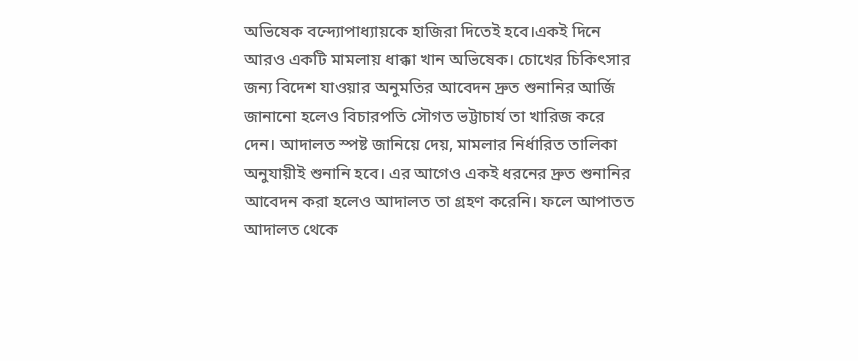অভিষেক বন্দ্যোপাধ্যায়কে হাজিরা দিতেই হবে।একই দিনে আরও একটি মামলায় ধাক্কা খান অভিষেক। চোখের চিকিৎসার জন্য বিদেশ যাওয়ার অনুমতির আবেদন দ্রুত শুনানির আর্জি জানানো হলেও বিচারপতি সৌগত ভট্টাচার্য তা খারিজ করে দেন। আদালত স্পষ্ট জানিয়ে দেয়, মামলার নির্ধারিত তালিকা অনুযায়ীই শুনানি হবে। এর আগেও একই ধরনের দ্রুত শুনানির আবেদন করা হলেও আদালত তা গ্রহণ করেনি। ফলে আপাতত আদালত থেকে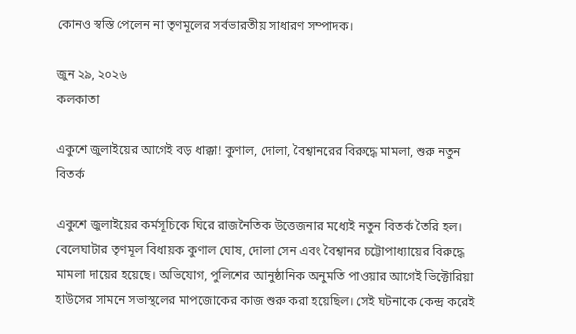কোনও স্বস্তি পেলেন না তৃণমূলের সর্বভারতীয় সাধারণ সম্পাদক।

জুন ২৯, ২০২৬
কলকাতা

একুশে জুলাইয়ের আগেই বড় ধাক্কা! কুণাল, দোলা, বৈশ্বানরের বিরুদ্ধে মামলা, শুরু নতুন বিতর্ক

একুশে জুলাইয়ের কর্মসূচিকে ঘিরে রাজনৈতিক উত্তেজনার মধ্যেই নতুন বিতর্ক তৈরি হল। বেলেঘাটার তৃণমূল বিধায়ক কুণাল ঘোষ, দোলা সেন এবং বৈশ্বানর চট্টোপাধ্যায়ের বিরুদ্ধে মামলা দায়ের হয়েছে। অভিযোগ, পুলিশের আনুষ্ঠানিক অনুমতি পাওয়ার আগেই ভিক্টোরিয়া হাউসের সামনে সভাস্থলের মাপজোকের কাজ শুরু করা হয়েছিল। সেই ঘটনাকে কেন্দ্র করেই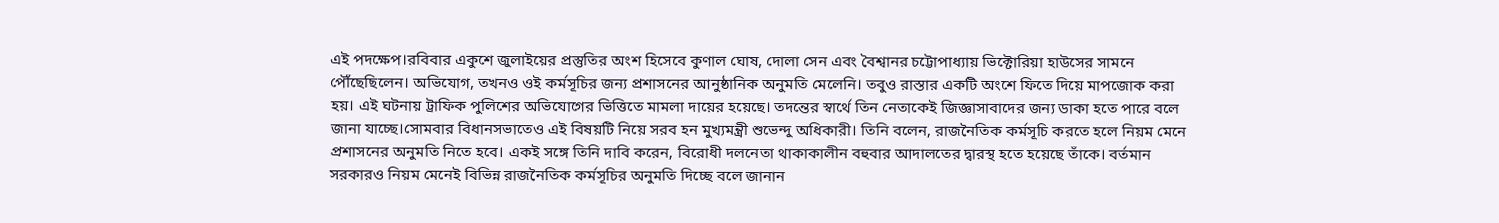এই পদক্ষেপ।রবিবার একুশে জুলাইয়ের প্রস্তুতির অংশ হিসেবে কুণাল ঘোষ, দোলা সেন এবং বৈশ্বানর চট্টোপাধ্যায় ভিক্টোরিয়া হাউসের সামনে পৌঁছেছিলেন। অভিযোগ, তখনও ওই কর্মসূচির জন্য প্রশাসনের আনুষ্ঠানিক অনুমতি মেলেনি। তবুও রাস্তার একটি অংশে ফিতে দিয়ে মাপজোক করা হয়। এই ঘটনায় ট্রাফিক পুলিশের অভিযোগের ভিত্তিতে মামলা দায়ের হয়েছে। তদন্তের স্বার্থে তিন নেতাকেই জিজ্ঞাসাবাদের জন্য ডাকা হতে পারে বলে জানা যাচ্ছে।সোমবার বিধানসভাতেও এই বিষয়টি নিয়ে সরব হন মুখ্যমন্ত্রী শুভেন্দু অধিকারী। তিনি বলেন, রাজনৈতিক কর্মসূচি করতে হলে নিয়ম মেনে প্রশাসনের অনুমতি নিতে হবে। একই সঙ্গে তিনি দাবি করেন, বিরোধী দলনেতা থাকাকালীন বহুবার আদালতের দ্বারস্থ হতে হয়েছে তাঁকে। বর্তমান সরকারও নিয়ম মেনেই বিভিন্ন রাজনৈতিক কর্মসূচির অনুমতি দিচ্ছে বলে জানান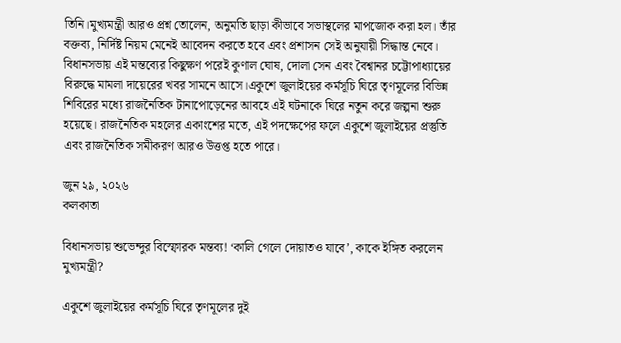তিনি।মুখ্যমন্ত্রী আরও প্রশ্ন তোলেন, অনুমতি ছাড়া কীভাবে সভাস্থলের মাপজোক করা হল। তাঁর বক্তব্য, নির্দিষ্ট নিয়ম মেনেই আবেদন করতে হবে এবং প্রশাসন সেই অনুযায়ী সিদ্ধান্ত নেবে। বিধানসভায় এই মন্তব্যের কিছুক্ষণ পরেই কুণাল ঘোষ, দোলা সেন এবং বৈশ্বানর চট্টোপাধ্যায়ের বিরুদ্ধে মামলা দায়েরের খবর সামনে আসে।একুশে জুলাইয়ের কর্মসূচি ঘিরে তৃণমূলের বিভিন্ন শিবিরের মধ্যে রাজনৈতিক টানাপোড়েনের আবহে এই ঘটনাকে ঘিরে নতুন করে জল্পনা শুরু হয়েছে। রাজনৈতিক মহলের একাংশের মতে, এই পদক্ষেপের ফলে একুশে জুলাইয়ের প্রস্তুতি এবং রাজনৈতিক সমীকরণ আরও উত্তপ্ত হতে পারে।

জুন ২৯, ২০২৬
কলকাতা

বিধানসভায় শুভেন্দুর বিস্ফোরক মন্তব্য! ‘কালি গেলে দোয়াতও যাবে’, কাকে ইঙ্গিত করলেন মুখ্যমন্ত্রী?

একুশে জুলাইয়ের কর্মসূচি ঘিরে তৃণমূলের দুই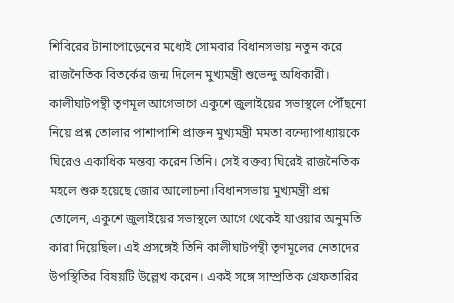শিবিরের টানাপোড়েনের মধ্যেই সোমবার বিধানসভায় নতুন করে রাজনৈতিক বিতর্কের জন্ম দিলেন মুখ্যমন্ত্রী শুভেন্দু অধিকারী। কালীঘাটপন্থী তৃণমূল আগেভাগে একুশে জুলাইয়ের সভাস্থলে পৌঁছনো নিয়ে প্রশ্ন তোলার পাশাপাশি প্রাক্তন মুখ্যমন্ত্রী মমতা বন্দ্যোপাধ্যায়কে ঘিরেও একাধিক মন্তব্য করেন তিনি। সেই বক্তব্য ঘিরেই রাজনৈতিক মহলে শুরু হয়েছে জোর আলোচনা।বিধানসভায় মুখ্যমন্ত্রী প্রশ্ন তোলেন, একুশে জুলাইয়ের সভাস্থলে আগে থেকেই যাওয়ার অনুমতি কারা দিয়েছিল। এই প্রসঙ্গেই তিনি কালীঘাটপন্থী তৃণমূলের নেতাদের উপস্থিতির বিষয়টি উল্লেখ করেন। একই সঙ্গে সাম্প্রতিক গ্রেফতারির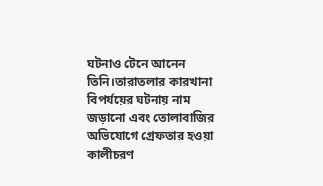ঘটনাও টেনে আনেন তিনি।তারাতলার কারখানা বিপর্যয়ের ঘটনায় নাম জড়ানো এবং তোলাবাজির অভিযোগে গ্রেফতার হওয়া কালীচরণ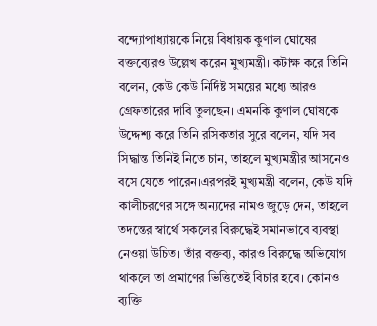বন্দ্যোপাধ্যায়কে নিয়ে বিধায়ক কুণাল ঘোষের বক্তব্যেরও উল্লেখ করেন মুখ্যমন্ত্রী। কটাক্ষ করে তিনি বলেন, কেউ কেউ নির্দিষ্ট সময়ের মধ্যে আরও গ্রেফতারের দাবি তুলছেন। এমনকি কুণাল ঘোষকে উদ্দেশ্য করে তিনি রসিকতার সুরে বলেন, যদি সব সিদ্ধান্ত তিনিই নিতে চান, তাহলে মুখ্যমন্ত্রীর আসনেও বসে যেতে পারেন।এরপরই মুখ্যমন্ত্রী বলেন, কেউ যদি কালীচরণের সঙ্গে অন্যদের নামও জুড়ে দেন, তাহলে তদন্তের স্বার্থে সকলের বিরুদ্ধেই সমানভাবে ব্যবস্থা নেওয়া উচিত। তাঁর বক্তব্য, কারও বিরুদ্ধে অভিযোগ থাকলে তা প্রমাণের ভিত্তিতেই বিচার হবে। কোনও ব্যক্তি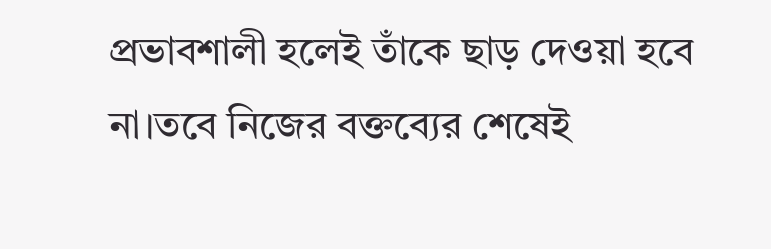প্রভাবশালী হলেই তাঁকে ছাড় দেওয়া হবে না।তবে নিজের বক্তব্যের শেষেই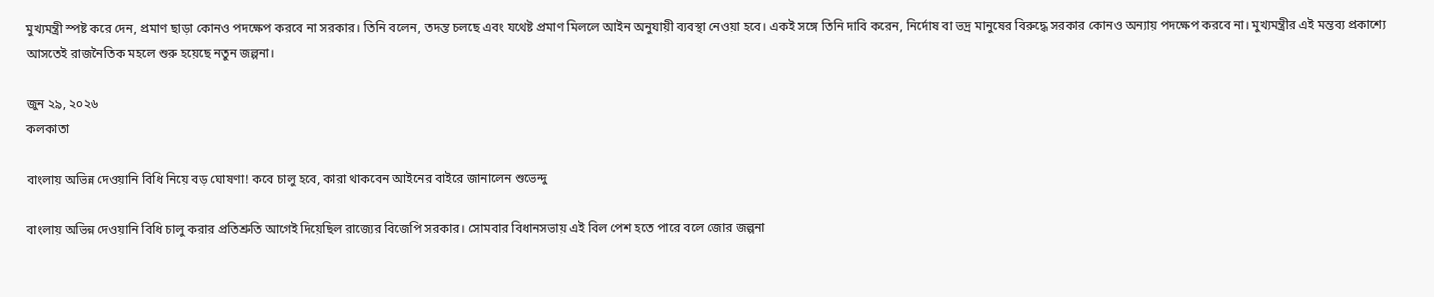মুখ্যমন্ত্রী স্পষ্ট করে দেন, প্রমাণ ছাড়া কোনও পদক্ষেপ করবে না সরকার। তিনি বলেন, তদন্ত চলছে এবং যথেষ্ট প্রমাণ মিললে আইন অনুযায়ী ব্যবস্থা নেওয়া হবে। একই সঙ্গে তিনি দাবি করেন, নির্দোষ বা ভদ্র মানুষের বিরুদ্ধে সরকার কোনও অন্যায় পদক্ষেপ করবে না। মুখ্যমন্ত্রীর এই মন্তব্য প্রকাশ্যে আসতেই রাজনৈতিক মহলে শুরু হয়েছে নতুন জল্পনা।

জুন ২৯, ২০২৬
কলকাতা

বাংলায় অভিন্ন দেওয়ানি বিধি নিয়ে বড় ঘোষণা! কবে চালু হবে, কারা থাকবেন আইনের বাইরে জানালেন শুভেন্দু

বাংলায় অভিন্ন দেওয়ানি বিধি চালু করার প্রতিশ্রুতি আগেই দিয়েছিল রাজ্যের বিজেপি সরকার। সোমবার বিধানসভায় এই বিল পেশ হতে পারে বলে জোর জল্পনা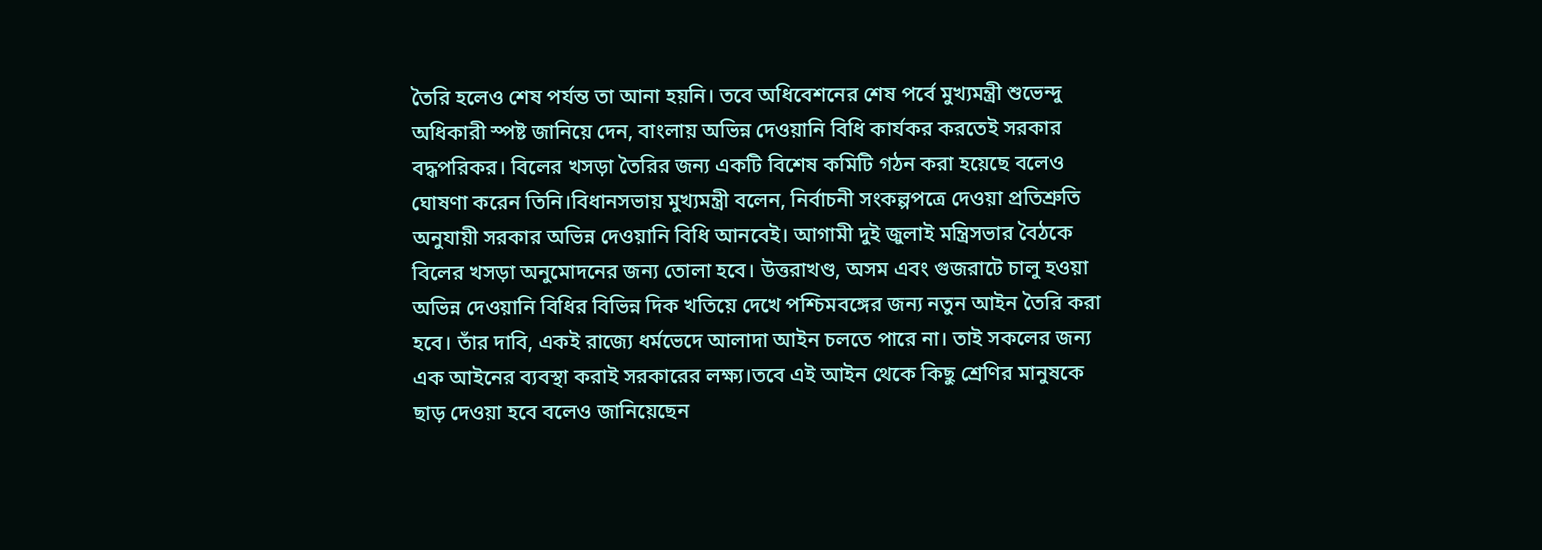তৈরি হলেও শেষ পর্যন্ত তা আনা হয়নি। তবে অধিবেশনের শেষ পর্বে মুখ্যমন্ত্রী শুভেন্দু অধিকারী স্পষ্ট জানিয়ে দেন, বাংলায় অভিন্ন দেওয়ানি বিধি কার্যকর করতেই সরকার বদ্ধপরিকর। বিলের খসড়া তৈরির জন্য একটি বিশেষ কমিটি গঠন করা হয়েছে বলেও ঘোষণা করেন তিনি।বিধানসভায় মুখ্যমন্ত্রী বলেন, নির্বাচনী সংকল্পপত্রে দেওয়া প্রতিশ্রুতি অনুযায়ী সরকার অভিন্ন দেওয়ানি বিধি আনবেই। আগামী দুই জুলাই মন্ত্রিসভার বৈঠকে বিলের খসড়া অনুমোদনের জন্য তোলা হবে। উত্তরাখণ্ড, অসম এবং গুজরাটে চালু হওয়া অভিন্ন দেওয়ানি বিধির বিভিন্ন দিক খতিয়ে দেখে পশ্চিমবঙ্গের জন্য নতুন আইন তৈরি করা হবে। তাঁর দাবি, একই রাজ্যে ধর্মভেদে আলাদা আইন চলতে পারে না। তাই সকলের জন্য এক আইনের ব্যবস্থা করাই সরকারের লক্ষ্য।তবে এই আইন থেকে কিছু শ্রেণির মানুষকে ছাড় দেওয়া হবে বলেও জানিয়েছেন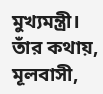মুখ্যমন্ত্রী। তাঁর কথায়, মূলবাসী,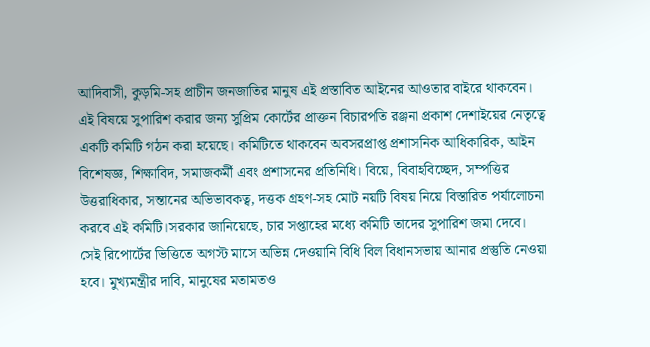আদিবাসী, কুড়মি-সহ প্রাচীন জনজাতির মানুষ এই প্রস্তাবিত আইনের আওতার বাইরে থাকবেন। এই বিষয়ে সুপারিশ করার জন্য সুপ্রিম কোর্টের প্রাক্তন বিচারপতি রঞ্জনা প্রকাশ দেশাইয়ের নেতৃত্বে একটি কমিটি গঠন করা হয়েছে। কমিটিতে থাকবেন অবসরপ্রাপ্ত প্রশাসনিক আধিকারিক, আইন বিশেষজ্ঞ, শিক্ষাবিদ, সমাজকর্মী এবং প্রশাসনের প্রতিনিধি। বিয়ে, বিবাহবিচ্ছেদ, সম্পত্তির উত্তরাধিকার, সন্তানের অভিভাবকত্ব, দত্তক গ্রহণ-সহ মোট নয়টি বিষয় নিয়ে বিস্তারিত পর্যালোচনা করবে এই কমিটি।সরকার জানিয়েছে, চার সপ্তাহের মধ্যে কমিটি তাদের সুপারিশ জমা দেবে। সেই রিপোর্টের ভিত্তিতে অগস্ট মাসে অভিন্ন দেওয়ানি বিধি বিল বিধানসভায় আনার প্রস্তুতি নেওয়া হবে। মুখ্যমন্ত্রীর দাবি, মানুষের মতামতও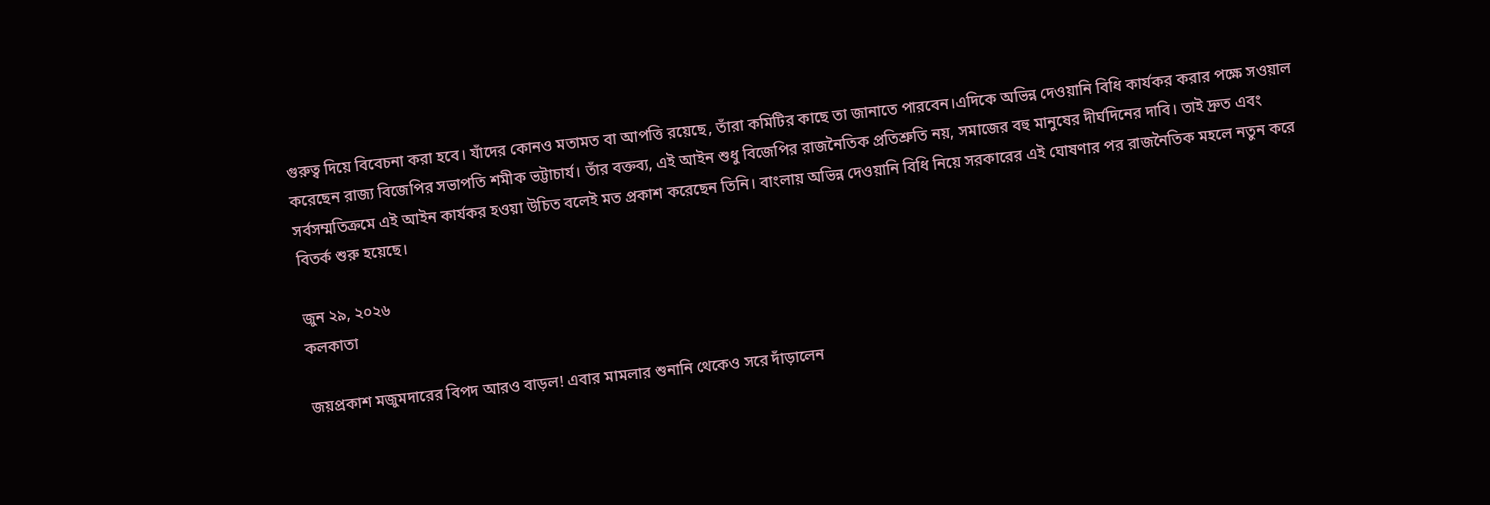গুরুত্ব দিয়ে বিবেচনা করা হবে। যাঁদের কোনও মতামত বা আপত্তি রয়েছে, তাঁরা কমিটির কাছে তা জানাতে পারবেন।এদিকে অভিন্ন দেওয়ানি বিধি কার্যকর করার পক্ষে সওয়াল করেছেন রাজ্য বিজেপির সভাপতি শমীক ভট্টাচার্য। তাঁর বক্তব্য, এই আইন শুধু বিজেপির রাজনৈতিক প্রতিশ্রুতি নয়, সমাজের বহু মানুষের দীর্ঘদিনের দাবি। তাই দ্রুত এবং সর্বসম্মতিক্রমে এই আইন কার্যকর হওয়া উচিত বলেই মত প্রকাশ করেছেন তিনি। বাংলায় অভিন্ন দেওয়ানি বিধি নিয়ে সরকারের এই ঘোষণার পর রাজনৈতিক মহলে নতুন করে বিতর্ক শুরু হয়েছে।

জুন ২৯, ২০২৬
কলকাতা

জয়প্রকাশ মজুমদারের বিপদ আরও বাড়ল! এবার মামলার শুনানি থেকেও সরে দাঁড়ালেন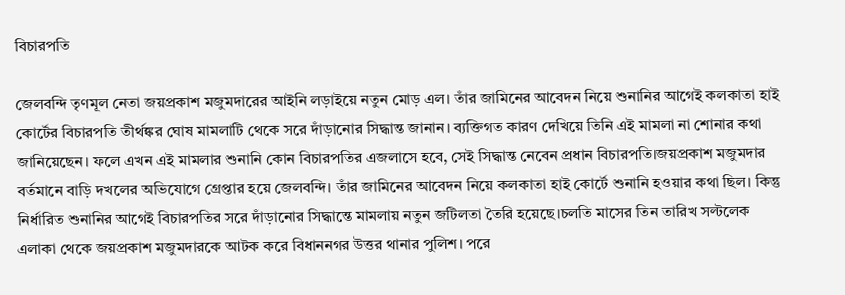বিচারপতি

জেলবন্দি তৃণমূল নেতা জয়প্রকাশ মজুমদারের আইনি লড়াইয়ে নতুন মোড় এল। তাঁর জামিনের আবেদন নিয়ে শুনানির আগেই কলকাতা হাই কোর্টের বিচারপতি তীর্থঙ্কর ঘোষ মামলাটি থেকে সরে দাঁড়ানোর সিদ্ধান্ত জানান। ব্যক্তিগত কারণ দেখিয়ে তিনি এই মামলা না শোনার কথা জানিয়েছেন। ফলে এখন এই মামলার শুনানি কোন বিচারপতির এজলাসে হবে, সেই সিদ্ধান্ত নেবেন প্রধান বিচারপতি।জয়প্রকাশ মজুমদার বর্তমানে বাড়ি দখলের অভিযোগে গ্রেপ্তার হয়ে জেলবন্দি। তাঁর জামিনের আবেদন নিয়ে কলকাতা হাই কোর্টে শুনানি হওয়ার কথা ছিল। কিন্তু নির্ধারিত শুনানির আগেই বিচারপতির সরে দাঁড়ানোর সিদ্ধান্তে মামলায় নতুন জটিলতা তৈরি হয়েছে।চলতি মাসের তিন তারিখ সল্টলেক এলাকা থেকে জয়প্রকাশ মজুমদারকে আটক করে বিধাননগর উত্তর থানার পুলিশ। পরে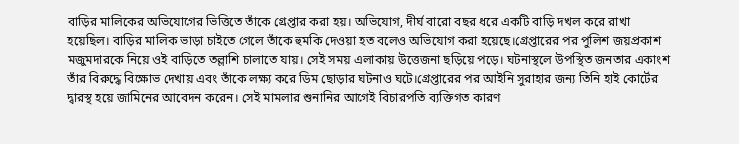বাড়ির মালিকের অভিযোগের ভিত্তিতে তাঁকে গ্রেপ্তার করা হয়। অভিযোগ, দীর্ঘ বারো বছর ধরে একটি বাড়ি দখল করে রাখা হয়েছিল। বাড়ির মালিক ভাড়া চাইতে গেলে তাঁকে হুমকি দেওয়া হত বলেও অভিযোগ করা হয়েছে।গ্রেপ্তারের পর পুলিশ জয়প্রকাশ মজুমদারকে নিয়ে ওই বাড়িতে তল্লাশি চালাতে যায়। সেই সময় এলাকায় উত্তেজনা ছড়িয়ে পড়ে। ঘটনাস্থলে উপস্থিত জনতার একাংশ তাঁর বিরুদ্ধে বিক্ষোভ দেখায় এবং তাঁকে লক্ষ্য করে ডিম ছোড়ার ঘটনাও ঘটে।গ্রেপ্তারের পর আইনি সুরাহার জন্য তিনি হাই কোর্টের দ্বারস্থ হয়ে জামিনের আবেদন করেন। সেই মামলার শুনানির আগেই বিচারপতি ব্যক্তিগত কারণ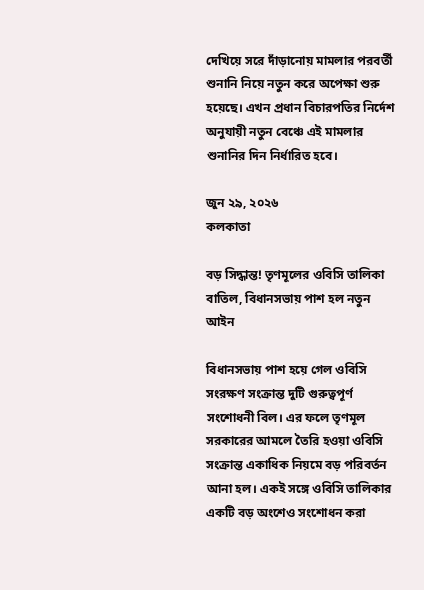দেখিয়ে সরে দাঁড়ানোয় মামলার পরবর্তী শুনানি নিয়ে নতুন করে অপেক্ষা শুরু হয়েছে। এখন প্রধান বিচারপতির নির্দেশ অনুযায়ী নতুন বেঞ্চে এই মামলার শুনানির দিন নির্ধারিত হবে।

জুন ২৯, ২০২৬
কলকাতা

বড় সিদ্ধান্ত! তৃণমূলের ওবিসি তালিকা বাতিল, বিধানসভায় পাশ হল নতুন আইন

বিধানসভায় পাশ হয়ে গেল ওবিসি সংরক্ষণ সংক্রান্ত দুটি গুরুত্বপূর্ণ সংশোধনী বিল। এর ফলে তৃণমূল সরকারের আমলে তৈরি হওয়া ওবিসি সংক্রান্ত একাধিক নিয়মে বড় পরিবর্তন আনা হল। একই সঙ্গে ওবিসি তালিকার একটি বড় অংশেও সংশোধন করা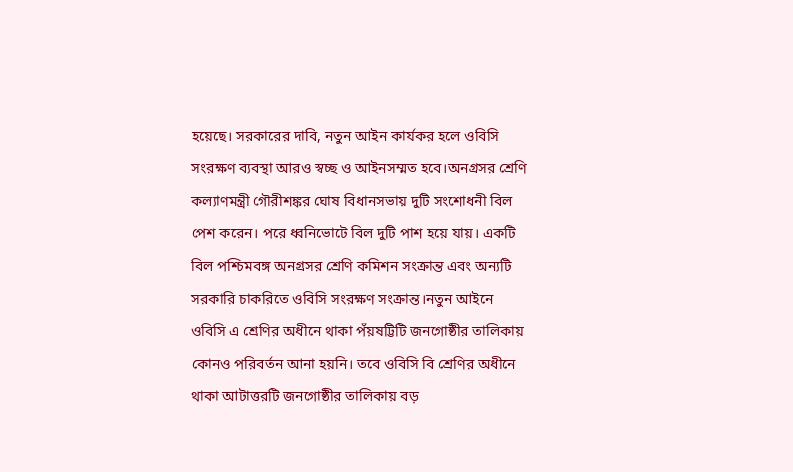হয়েছে। সরকারের দাবি, নতুন আইন কার্যকর হলে ওবিসি সংরক্ষণ ব্যবস্থা আরও স্বচ্ছ ও আইনসম্মত হবে।অনগ্রসর শ্রেণি কল্যাণমন্ত্রী গৌরীশঙ্কর ঘোষ বিধানসভায় দুটি সংশোধনী বিল পেশ করেন। পরে ধ্বনিভোটে বিল দুটি পাশ হয়ে যায়। একটি বিল পশ্চিমবঙ্গ অনগ্রসর শ্রেণি কমিশন সংক্রান্ত এবং অন্যটি সরকারি চাকরিতে ওবিসি সংরক্ষণ সংক্রান্ত।নতুন আইনে ওবিসি এ শ্রেণির অধীনে থাকা পঁয়ষট্টিটি জনগোষ্ঠীর তালিকায় কোনও পরিবর্তন আনা হয়নি। তবে ওবিসি বি শ্রেণির অধীনে থাকা আটাত্তরটি জনগোষ্ঠীর তালিকায় বড়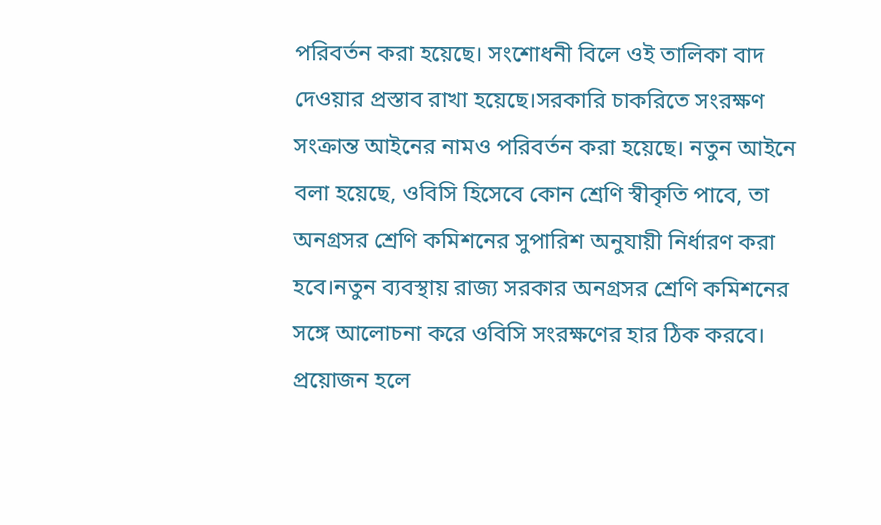পরিবর্তন করা হয়েছে। সংশোধনী বিলে ওই তালিকা বাদ দেওয়ার প্রস্তাব রাখা হয়েছে।সরকারি চাকরিতে সংরক্ষণ সংক্রান্ত আইনের নামও পরিবর্তন করা হয়েছে। নতুন আইনে বলা হয়েছে, ওবিসি হিসেবে কোন শ্রেণি স্বীকৃতি পাবে, তা অনগ্রসর শ্রেণি কমিশনের সুপারিশ অনুযায়ী নির্ধারণ করা হবে।নতুন ব্যবস্থায় রাজ্য সরকার অনগ্রসর শ্রেণি কমিশনের সঙ্গে আলোচনা করে ওবিসি সংরক্ষণের হার ঠিক করবে। প্রয়োজন হলে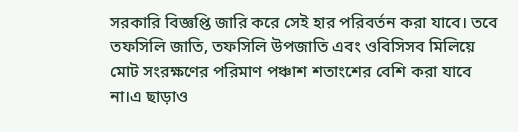সরকারি বিজ্ঞপ্তি জারি করে সেই হার পরিবর্তন করা যাবে। তবে তফসিলি জাতি, তফসিলি উপজাতি এবং ওবিসিসব মিলিয়ে মোট সংরক্ষণের পরিমাণ পঞ্চাশ শতাংশের বেশি করা যাবে না।এ ছাড়াও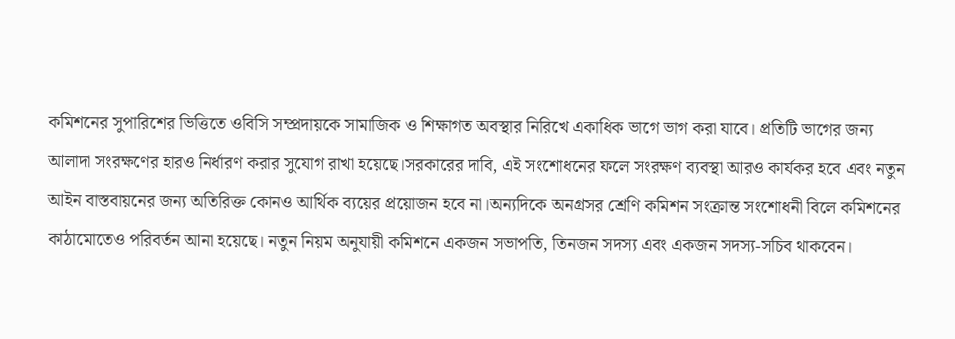কমিশনের সুপারিশের ভিত্তিতে ওবিসি সম্প্রদায়কে সামাজিক ও শিক্ষাগত অবস্থার নিরিখে একাধিক ভাগে ভাগ করা যাবে। প্রতিটি ভাগের জন্য আলাদা সংরক্ষণের হারও নির্ধারণ করার সুযোগ রাখা হয়েছে।সরকারের দাবি, এই সংশোধনের ফলে সংরক্ষণ ব্যবস্থা আরও কার্যকর হবে এবং নতুন আইন বাস্তবায়নের জন্য অতিরিক্ত কোনও আর্থিক ব্যয়ের প্রয়োজন হবে না।অন্যদিকে অনগ্রসর শ্রেণি কমিশন সংক্রান্ত সংশোধনী বিলে কমিশনের কাঠামোতেও পরিবর্তন আনা হয়েছে। নতুন নিয়ম অনুযায়ী কমিশনে একজন সভাপতি, তিনজন সদস্য এবং একজন সদস্য-সচিব থাকবেন।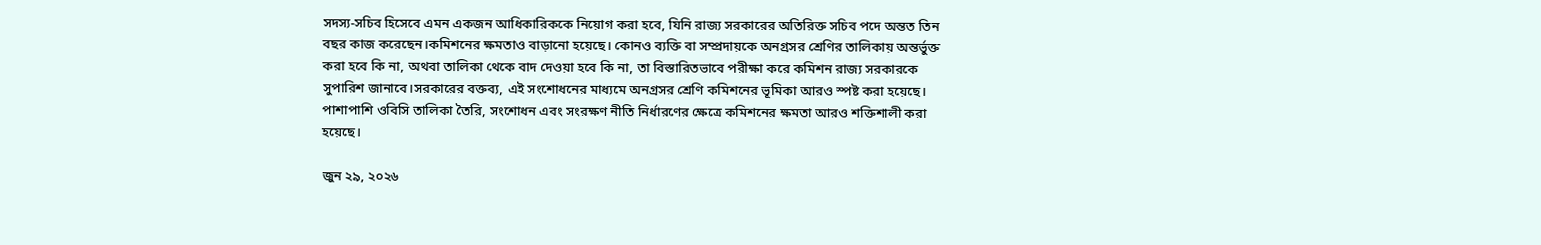সদস্য-সচিব হিসেবে এমন একজন আধিকারিককে নিয়োগ করা হবে, যিনি রাজ্য সরকারের অতিরিক্ত সচিব পদে অন্তত তিন বছর কাজ করেছেন।কমিশনের ক্ষমতাও বাড়ানো হয়েছে। কোনও ব্যক্তি বা সম্প্রদায়কে অনগ্রসর শ্রেণির তালিকায় অন্তর্ভুক্ত করা হবে কি না, অথবা তালিকা থেকে বাদ দেওয়া হবে কি না, তা বিস্তারিতভাবে পরীক্ষা করে কমিশন রাজ্য সরকারকে সুপারিশ জানাবে।সরকারের বক্তব্য, এই সংশোধনের মাধ্যমে অনগ্রসর শ্রেণি কমিশনের ভূমিকা আরও স্পষ্ট করা হয়েছে। পাশাপাশি ওবিসি তালিকা তৈরি, সংশোধন এবং সংরক্ষণ নীতি নির্ধারণের ক্ষেত্রে কমিশনের ক্ষমতা আরও শক্তিশালী করা হয়েছে।

জুন ২৯, ২০২৬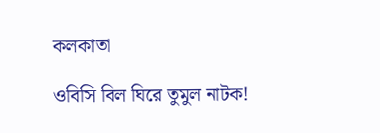কলকাতা

ওবিসি বিল ঘিরে তুমুল নাটক!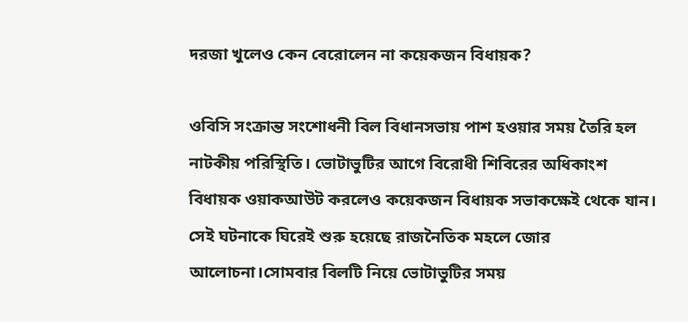দরজা খুলেও কেন বেরোলেন না কয়েকজন বিধায়ক?

ওবিসি সংক্রান্ত সংশোধনী বিল বিধানসভায় পাশ হওয়ার সময় তৈরি হল নাটকীয় পরিস্থিতি। ভোটাভুটির আগে বিরোধী শিবিরের অধিকাংশ বিধায়ক ওয়াকআউট করলেও কয়েকজন বিধায়ক সভাকক্ষেই থেকে যান। সেই ঘটনাকে ঘিরেই শুরু হয়েছে রাজনৈতিক মহলে জোর আলোচনা।সোমবার বিলটি নিয়ে ভোটাভুটির সময়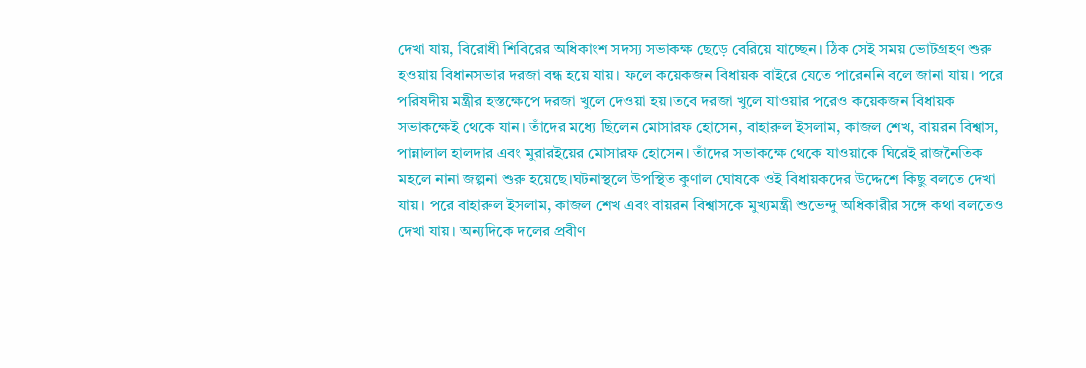দেখা যায়, বিরোধী শিবিরের অধিকাংশ সদস্য সভাকক্ষ ছেড়ে বেরিয়ে যাচ্ছেন। ঠিক সেই সময় ভোটগ্রহণ শুরু হওয়ায় বিধানসভার দরজা বন্ধ হয়ে যায়। ফলে কয়েকজন বিধায়ক বাইরে যেতে পারেননি বলে জানা যায়। পরে পরিষদীয় মন্ত্রীর হস্তক্ষেপে দরজা খুলে দেওয়া হয়।তবে দরজা খুলে যাওয়ার পরেও কয়েকজন বিধায়ক সভাকক্ষেই থেকে যান। তাঁদের মধ্যে ছিলেন মোসারফ হোসেন, বাহারুল ইসলাম, কাজল শেখ, বায়রন বিশ্বাস, পান্নালাল হালদার এবং মুরারইয়ের মোসারফ হোসেন। তাঁদের সভাকক্ষে থেকে যাওয়াকে ঘিরেই রাজনৈতিক মহলে নানা জল্পনা শুরু হয়েছে।ঘটনাস্থলে উপস্থিত কুণাল ঘোষকে ওই বিধায়কদের উদ্দেশে কিছু বলতে দেখা যায়। পরে বাহারুল ইসলাম, কাজল শেখ এবং বায়রন বিশ্বাসকে মুখ্যমন্ত্রী শুভেন্দু অধিকারীর সঙ্গে কথা বলতেও দেখা যায়। অন্যদিকে দলের প্রবীণ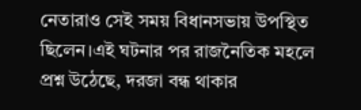নেতারাও সেই সময় বিধানসভায় উপস্থিত ছিলেন।এই ঘটনার পর রাজনৈতিক মহলে প্রশ্ন উঠেছে, দরজা বন্ধ থাকার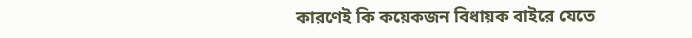কারণেই কি কয়েকজন বিধায়ক বাইরে যেতে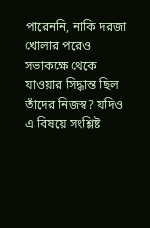পারেননি, নাকি দরজা খোলার পরেও সভাকক্ষে থেকে যাওয়ার সিদ্ধান্ত ছিল তাঁদের নিজস্ব? যদিও এ বিষয়ে সংশ্লিষ্ট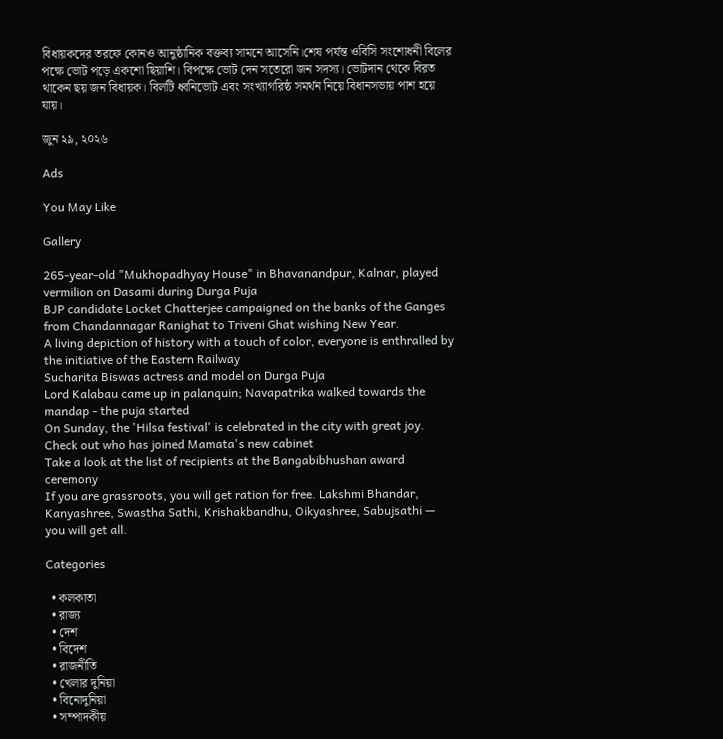বিধায়কদের তরফে কোনও আনুষ্ঠানিক বক্তব্য সামনে আসেনি।শেষ পর্যন্ত ওবিসি সংশোধনী বিলের পক্ষে ভোট পড়ে একশো ছিয়াশি। বিপক্ষে ভোট দেন সতেরো জন সদস্য। ভোটদান থেকে বিরত থাকেন ছয় জন বিধায়ক। বিলটি ধ্বনিভোট এবং সংখ্যাগরিষ্ঠ সমর্থন নিয়ে বিধানসভায় পাশ হয়ে যায়।

জুন ২৯, ২০২৬

Ads

You May Like

Gallery

265-year-old "Mukhopadhyay House" in Bhavanandpur, Kalnar, played vermilion on Dasami during Durga Puja
BJP candidate Locket Chatterjee campaigned on the banks of the Ganges from Chandannagar Ranighat to Triveni Ghat wishing New Year.
A living depiction of history with a touch of color, everyone is enthralled by the initiative of the Eastern Railway
Sucharita Biswas actress and model on Durga Puja
Lord Kalabau came up in palanquin; Navapatrika walked towards the mandap - the puja started
On Sunday, the 'Hilsa festival' is celebrated in the city with great joy.
Check out who has joined Mamata's new cabinet
Take a look at the list of recipients at the Bangabibhushan award ceremony
If you are grassroots, you will get ration for free. Lakshmi Bhandar, Kanyashree, Swastha Sathi, Krishakbandhu, Oikyashree, Sabujsathi — you will get all.

Categories

  • কলকাতা
  • রাজ্য
  • দেশ
  • বিদেশ
  • রাজনীতি
  • খেলার দুনিয়া
  • বিনোদুনিয়া
  • সম্পাদকীয়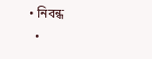• নিবন্ধ
  •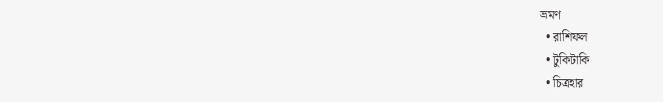ভ্রমণ
  • রাশিফল
  • টুকিটাকি
  • চিত্রহার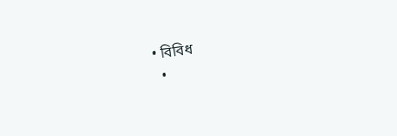• বিবিধ
  •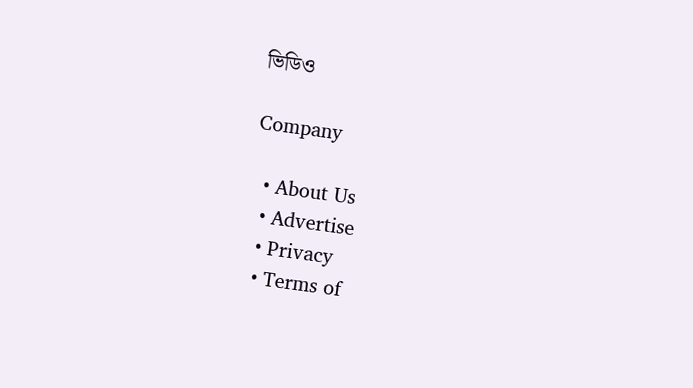ভিডিও

Company

  • About Us
  • Advertise
  • Privacy
  • Terms of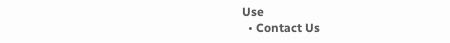Use
  • Contact Us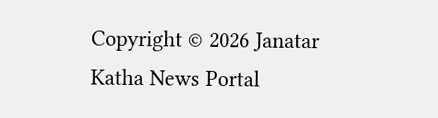Copyright © 2026 Janatar Katha News Portal